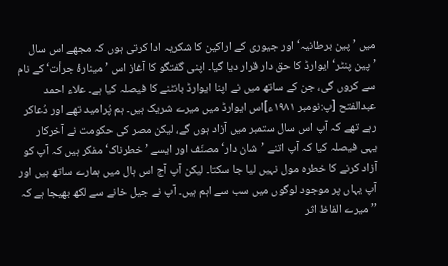میں ’پین برطانیہ‘ اور جیوری کے اراکین کا شکریہ ادا کرتی ہوں کہ مجھے اس سال ’پین پنٹر‘ ایوارڈ کا حق دار قرار دیا گیا۔ اپنی گفتگو کا آغاز اس ’مینارۂ جرأت‘ کے نام سے کروں گی، جن کے ساتھ میں نے اپنا ایوارڈ بانٹنے کا فیصلہ کیا ہے۔ علاء احمد عبدالفتح [پ:نومبر ۱۹۸۱ء]اس ایوارڈ میں میرے شریک ہیں۔ ہم پُرامید تھے اور دُعاکر رہے تھے کہ آپ اس سال ستمبر میں آزاد ہوں گے، لیکن مصر کی حکومت نے آخرکار یہی فیصلہ کیا کہ آپ اتنے ’شان دار‘ مصنّف اور ایسے ’خطرناک‘ مفکر ہیں کہ آپ کو آزاد کرنے کا خطرہ مول نہیں لیا جا سکتا۔ لیکن آپ آج اس ہال میں ہمارے ساتھ ہیں اور آپ یہاں پر موجود لوگوں میں سب سے اہم ہیں۔ آپ نے جیل خانے سے لکھ بھیجا ہے کہ ’’میرے الفاظ اثر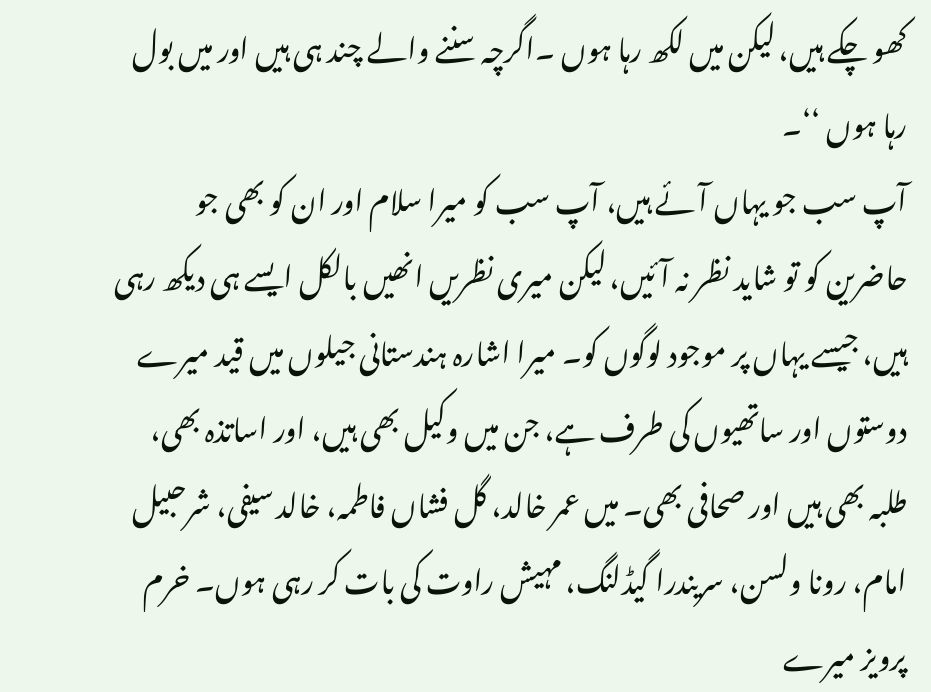کھو چکے ہیں، لیکن میں لکھ رہا ہوں ۔اگرچہ سننے والے چند ہی ہیں اور میں بول رہا ہوں ‘‘۔
آپ سب جو یہاں آئے ہیں، آپ سب کو میرا سلام اور ان کو بھی جو حاضرین کو تو شاید نظر نہ آئیں، لیکن میری نظریں انھیں بالکل ایسے ہی دیکھ رہی ہیں، جیسے یہاں پر موجود لوگوں کو۔ میرا اشارہ ہندستانی جیلوں میں قید میرے دوستوں اور ساتھیوں کی طرف ہے، جن میں وکیل بھی ہیں، اور اساتذہ بھی، طلبہ بھی ہیں اور صحافی بھی۔ میں عمر خالد، گل فشاں فاطمہ، خالد سیفی، شرحبیل امام، رونا ولسن، سریندرا گیڈلنگ، مہیش راوت کی بات کر رہی ہوں۔ خرم پرویز میرے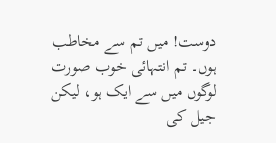دوست! میں تم سے مخاطب ہوں۔ تم انتہائی خوب صورت لوگوں میں سے ایک ہو، لیکن جیل کی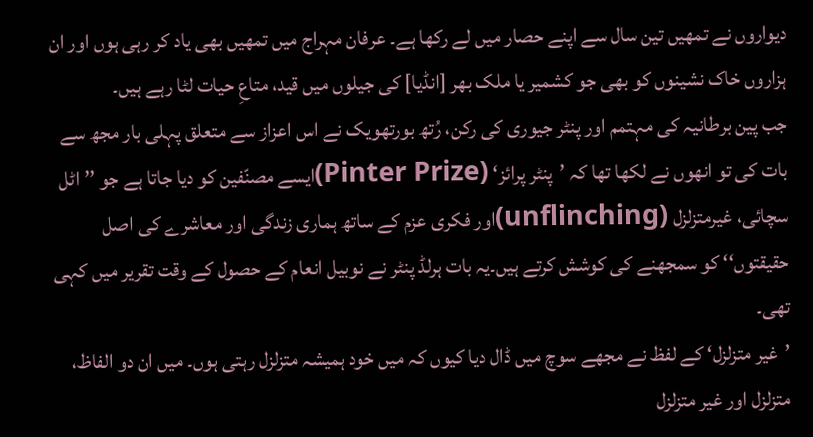دیواروں نے تمھیں تین سال سے اپنے حصار میں لے رکھا ہے۔ عرفان مہراج میں تمھیں بھی یاد کر رہی ہوں اور ان ہزاروں خاک نشینوں کو بھی جو کشمیر یا ملک بھر [انڈیا] کی جیلوں میں قید، متاعِ حیات لٹا رہے ہیں۔
جب پین برطانیہ کی مہتمم اور پنٹر جیوری کی رکن، رُتھ بورتھویک نے اس اعزاز سے متعلق پہلی بار مجھ سے بات کی تو انھوں نے لکھا تھا کہ ’پنٹر پرائز‘ (Pinter Prize)ایسے مصنّفین کو دیا جاتا ہے جو ’’اٹل سچائی، غیرمتزلزل (unflinching)اور فکری عزم کے ساتھ ہماری زندگی اور معاشرے کی اصل حقیقتوں‘‘ کو سمجھنے کی کوشش کرتے ہیں۔یہ بات ہرلڈ پنٹر نے نوبیل انعام کے حصول کے وقت تقریر میں کہی تھی۔
’غیر متزلزل‘ کے لفظ نے مجھے سوچ میں ڈال دیا کیوں کہ میں خود ہمیشہ متزلزل رہتی ہوں۔ میں ان دو الفاظ، متزلزل اور غیر متزلزل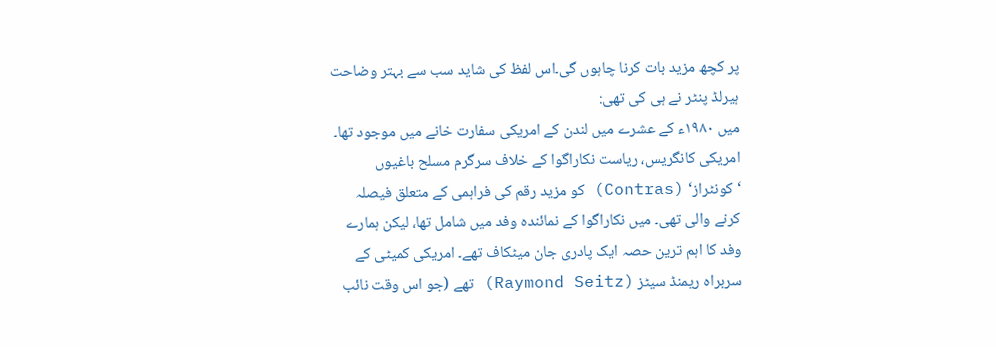پر کچھ مزید بات کرنا چاہوں گی۔اس لفظ کی شاید سب سے بہتر وضاحت ہیرلڈ پنٹر نے ہی کی تھی:
میں ۱۹۸۰ء کے عشرے میں لندن کے امریکی سفارت خانے میں موجود تھا۔ امریکی کانگریس، ریاست نکاراگوا کے خلاف سرگرم مسلح باغیوں ‘کونٹراز‘ (Contras) کو مزید رقم کی فراہمی کے متعلق فیصلہ کرنے والی تھی۔ میں نکاراگوا کے نمائندہ وفد میں شامل تھا، لیکن ہمارے وفد کا اہم ترین حصہ ایک پادری جان میٹکاف تھے۔ امریکی کمیٹی کے سربراہ ریمنڈ سیٹز (Raymond Seitz) تھے (جو اس وقت نائب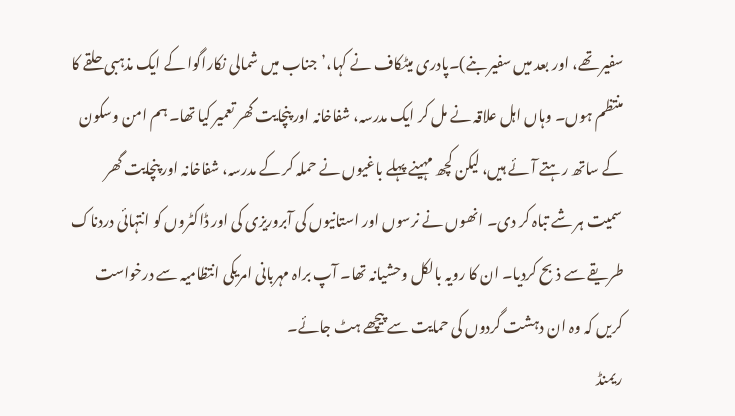سفیر تھے، اور بعد میں سفیر بنے)۔پادری میٹکاف نے کہا،’جناب میں شمالی نکاراگوا کے ایک مذہبی حلقے کا منتظم ہوں۔ وہاں اہل علاقہ نے مل کر ایک مدرسہ، شفاخانہ اور پنچایت گھر تعمیر کیا تھا۔ ہم امن وسکون کے ساتھ رہتے آئے ہیں، لیکن کچھ مہینے پہلے باغیوں نے حملہ کر کے مدرسہ، شفاخانہ اور پنچایت گھر سمیت ہر شے تباہ کر دی۔ انھوں نے نرسوں اور استانیوں کی آبروریزی کی اور ڈاکٹروں کو انتہائی دردناک طریقے سے ذبح کردیا۔ ان کا رویہ بالکل وحشیانہ تھا۔ آپ براہ مہربانی امریکی انتظامیہ سے درخواست کریں کہ وہ ان دہشت گردوں کی حمایت سے پیچھے ہٹ جائے۔
ریمنڈ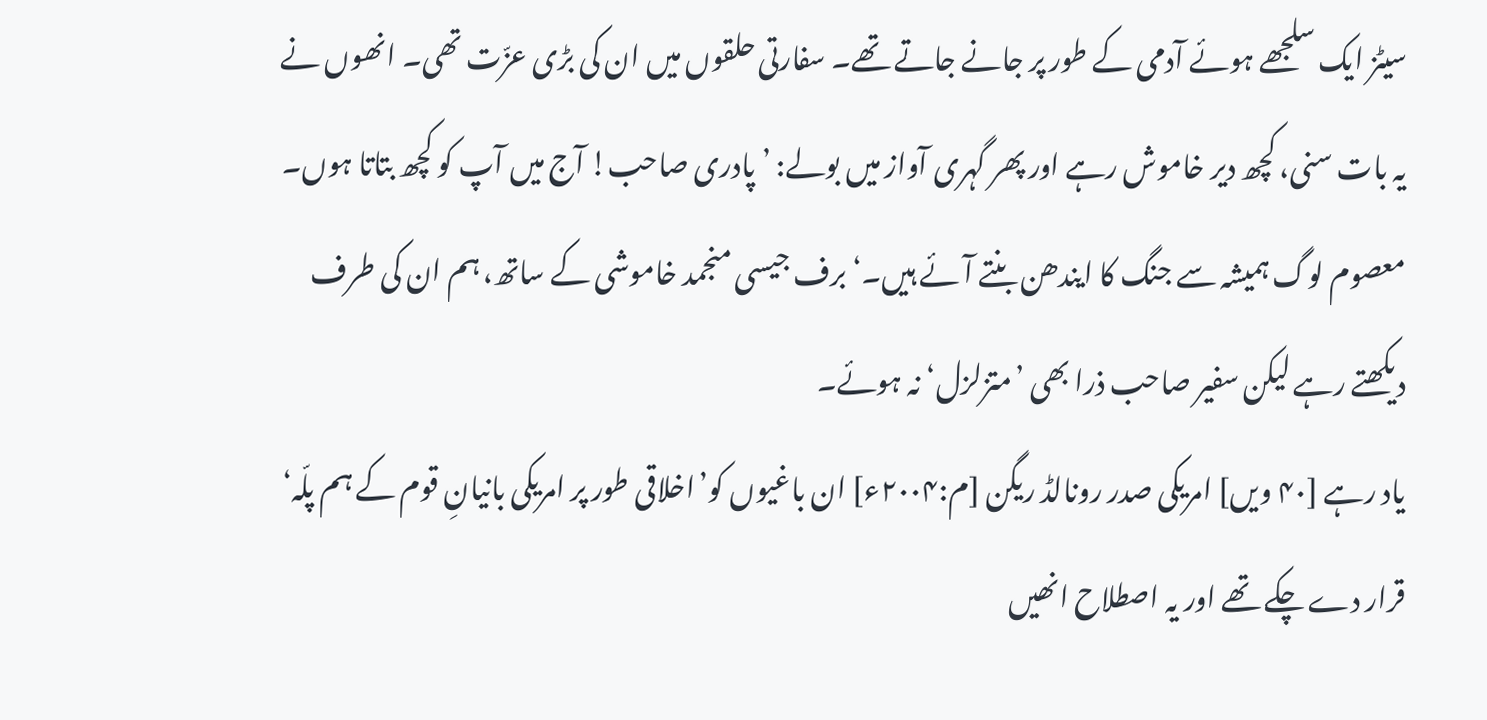سیٹز ایک سلجھے ہوئے آدمی کے طور پر جانے جاتے تھے۔ سفارتی حلقوں میں ان کی بڑی عزّت تھی۔ انھوں نے یہ بات سنی، کچھ دیر خاموش رہے اور پھر گہری آواز میں بولے: ’پادری صاحب! آج میں آپ کو کچھ بتاتا ہوں۔ معصوم لوگ ہمیشہ سے جنگ کا ایندھن بنتے آئے ہیں۔‘ برف جیسی منجمد خاموشی کے ساتھ، ہم ان کی طرف دیکھتے رہے لیکن سفیر صاحب ذرا بھی ’متزلزل‘ نہ ہوئے۔
یاد رہے [۴۰ ویں] امریکی صدر رونالڈ ریگن [م:۲۰۰۴ء] ان باغیوں کو’اخلاقی طور پر امریکی بانیانِ قوم کے ہم پلّہ‘ قرار دے چکے تھے اور یہ اصطلاح انھیں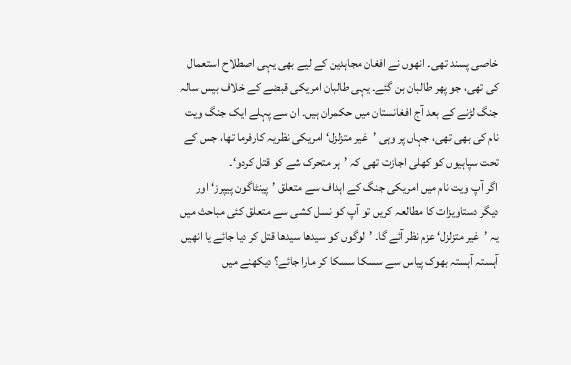خاصی پسند تھی۔ انھوں نے افغان مجاہدین کے لیے بھی یہی اصطلاح استعمال کی تھی، جو پھر طالبان بن گئے۔ یہی طالبان امریکی قبضے کے خلاف بیس سالہ جنگ لڑنے کے بعد آج افغانستان میں حکمران ہیں۔ ان سے پہلے ایک جنگ ویت نام کی بھی تھی، جہاں پر وہی ’غیر متزلزل‘ امریکی نظریہ کارفرما تھا، جس کے تحت سپاہیوں کو کھلی اجازت تھی کہ ’ہر متحرک شے کو قتل کردو‘۔
اگر آپ ویت نام میں امریکی جنگ کے اہداف سے متعلق ’پینٹاگون پیپرز‘ اور دیگر دستاویزات کا مطالعہ کریں تو آپ کو نسل کشی سے متعلق کئی مباحث میں یہ ’غیر متزلزل‘ عزم نظر آئے گا۔ ’لوگوں کو سیدھا سیدھا قتل کر دیا جائے یا انھیں آہستہ آہستہ بھوک پیاس سے سسکا سسکا کر مارا جائے؟ دیکھنے میں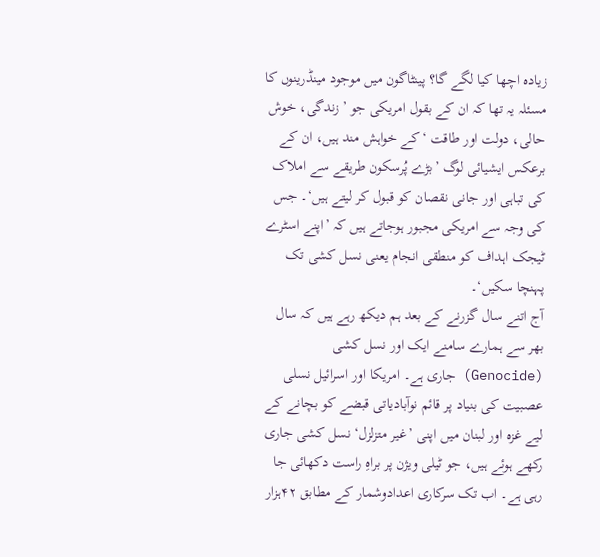زیادہ اچھا کیا لگے گا؟ پینٹاگون میں موجود مینڈرینوں کا مسئلہ یہ تھا کہ ان کے بقول امریکی جو ’زندگی، خوش حالی، دولت اور طاقت ‘کے خواہش مند ہیں، ان کے برعکس ایشیائی لوگ ’بڑے پُرسکون طریقے سے املاک کی تباہی اور جانی نقصان کو قبول کر لیتے ہیں‘۔ جس کی وجہ سے امریکی مجبور ہوجاتے ہیں کہ ’اپنے اسٹرے ٹیجک اہداف کو منطقی انجام یعنی نسل کشی تک پہنچا سکیں‘۔
آج اتنے سال گزرنے کے بعد ہم دیکھ رہے ہیں کہ سال بھر سے ہمارے سامنے ایک اور نسل کشی (Genocide) جاری ہے۔ امریکا اور اسرائیل نسلی عصبیت کی بنیاد پر قائم نوآبادیاتی قبضے کو بچانے کے لیے غزہ اور لبنان میں اپنی ’غیر متزلزل‘ نسل کشی جاری رکھے ہوئے ہیں، جو ٹیلی ویژن پر براہِ راست دکھائی جا رہی ہے۔ اب تک سرکاری اعدادوشمار کے مطابق ۴۲ہزار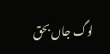لوگ جاں بحق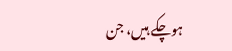ہوچکے ہیں، جن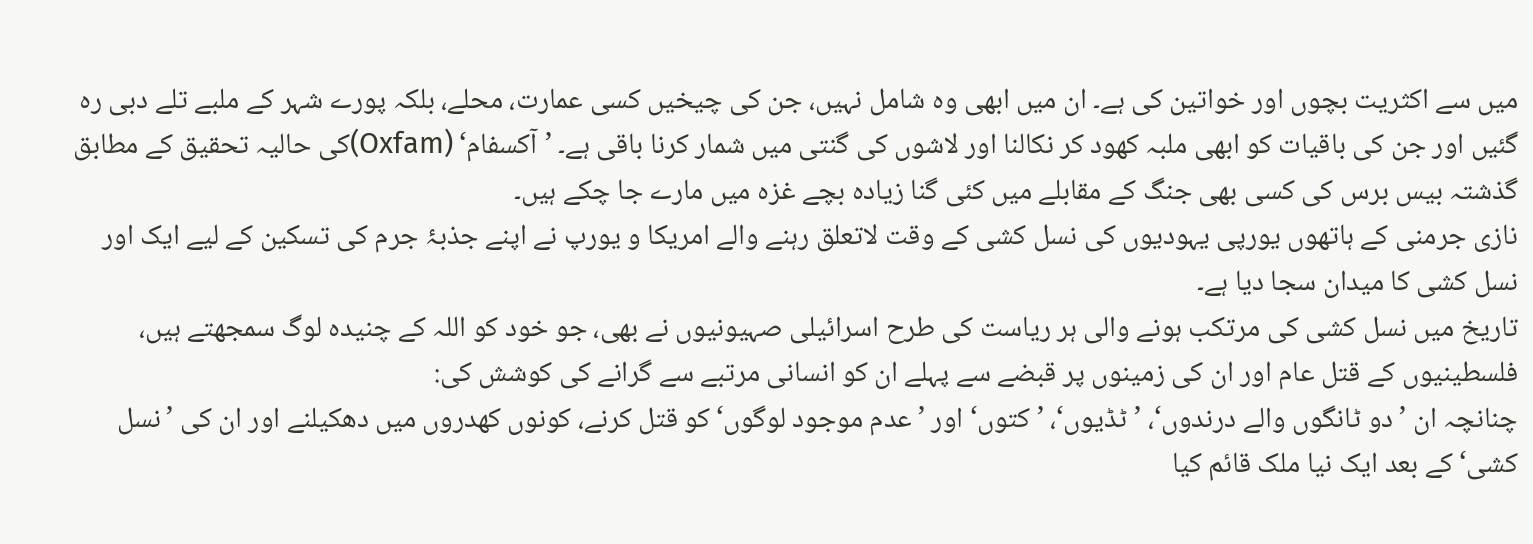میں سے اکثریت بچوں اور خواتین کی ہے۔ ان میں ابھی وہ شامل نہیں، جن کی چیخیں کسی عمارت، محلے، بلکہ پورے شہر کے ملبے تلے دبی رہ گئیں اور جن کی باقیات کو ابھی ملبہ کھود کر نکالنا اور لاشوں کی گنتی میں شمار کرنا باقی ہے۔ ’آکسفام‘ (Oxfam)کی حالیہ تحقیق کے مطابق گذشتہ بیس برس کی کسی بھی جنگ کے مقابلے میں کئی گنا زیادہ بچے غزہ میں مارے جا چکے ہیں۔
نازی جرمنی کے ہاتھوں یورپی یہودیوں کی نسل کشی کے وقت لاتعلق رہنے والے امریکا و یورپ نے اپنے جذبۂ جرم کی تسکین کے لیے ایک اور نسل کشی کا میدان سجا دیا ہے۔
تاریخ میں نسل کشی کی مرتکب ہونے والی ہر ریاست کی طرح اسرائیلی صہیونیوں نے بھی، جو خود کو اللہ کے چنیدہ لوگ سمجھتے ہیں، فلسطینیوں کے قتل عام اور ان کی زمینوں پر قبضے سے پہلے ان کو انسانی مرتبے سے گرانے کی کوشش کی:
چنانچہ ان ’دو ٹانگوں والے درندوں‘، ’ٹڈیوں‘، ’کتوں‘ اور ’عدم موجود لوگوں‘ کو قتل کرنے، کونوں کھدروں میں دھکیلنے اور ان کی ’نسل کشی‘ کے بعد ایک نیا ملک قائم کیا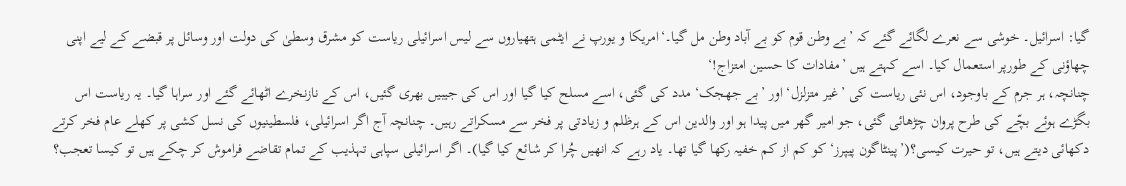گیا: اسرائیل۔ خوشی سے نعرے لگائے گئے کہ ’بے وطن قوم کو بے آباد وطن مل گیا۔‘امریکا و یورپ نے ایٹمی ہتھیاروں سے لیس اسرائیلی ریاست کو مشرق وسطیٰ کی دولت اور وسائل پر قبضے کے لیے اپنی چھاؤنی کے طورپر استعمال کیا۔ اسے کہتے ہیں ’مفادات کا حسین امتزاج!‘
چنانچہ، ہر جرم کے باوجود، اس نئی ریاست کی ’غیر متزلزل‘ اور ’بے جھجک‘ مدد کی گئی، اسے مسلح کیا گیا اور اس کی جیبیں بھری گئیں، اس کے نازنخرے اٹھائے گئے اور سراہا گیا۔ یہ ریاست اس بگڑے ہوئے بچّے کی طرح پروان چڑھائی گئی، جو امیر گھر میں پیدا ہو اور والدین اس کے ہرظلم و زیادتی پر فخر سے مسکراتے رہیں۔ چنانچہ آج اگر اسرائیلی، فلسطینیوں کی نسل کشی پر کھلے عام فخر کرتے دکھائی دیتے ہیں، تو حیرت کیسی؟(’پینٹاگون پیپرز‘ کو کم از کم خفیہ رکھا گیا تھا۔ یاد رہے کہ انھیں چُرا کر شائع کیا گیا)۔ اگر اسرائیلی سپاہی تہذیب کے تمام تقاضے فراموش کر چکے ہیں تو کیسا تعجب؟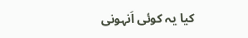کیا یہ کوئی اَنہونی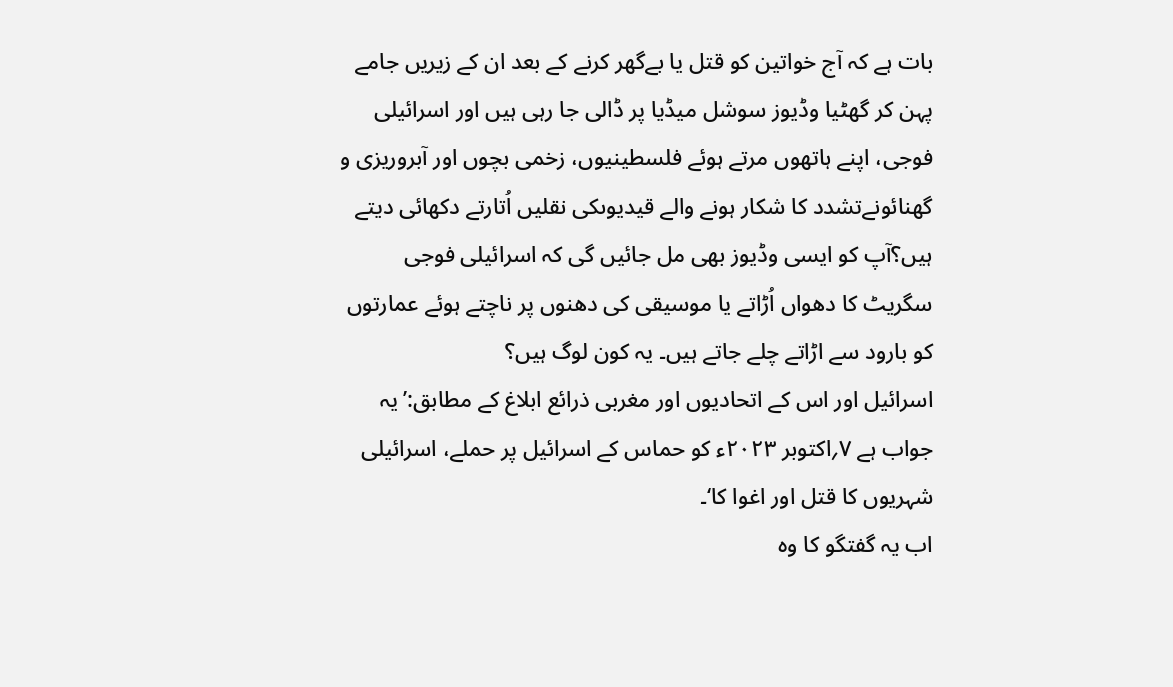بات ہے کہ آج خواتین کو قتل یا بےگھر کرنے کے بعد ان کے زیریں جامے پہن کر گھٹیا وڈیوز سوشل میڈیا پر ڈالی جا رہی ہیں اور اسرائیلی فوجی، اپنے ہاتھوں مرتے ہوئے فلسطینیوں، زخمی بچوں اور آبروریزی و گھنائونےتشدد کا شکار ہونے والے قیدیوںکی نقلیں اُتارتے دکھائی دیتے ہیں؟آپ کو ایسی وڈیوز بھی مل جائیں گی کہ اسرائیلی فوجی سگریٹ کا دھواں اُڑاتے یا موسیقی کی دھنوں پر ناچتے ہوئے عمارتوں کو بارود سے اڑاتے چلے جاتے ہیں۔ یہ کون لوگ ہیں؟
اسرائیل اور اس کے اتحادیوں اور مغربی ذرائع ابلاغ کے مطابق:’یہ جواب ہے ۷؍اکتوبر ۲۰۲۳ء کو حماس کے اسرائیل پر حملے، اسرائیلی شہریوں کا قتل اور اغوا کا‘۔
اب یہ گفتگو کا وہ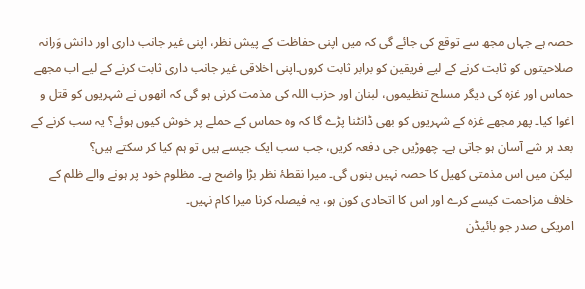حصہ ہے جہاں مجھ سے توقع کی جائے گی کہ میں اپنی حفاظت کے پیش نظر، اپنی غیر جانب داری اور دانش وَرانہ صلاحیتوں کو ثابت کرنے کے لیے فریقین کو برابر ثابت کروں۔اپنی اخلاقی غیر جانب داری ثابت کرنے کے لیے اب مجھے حماس اور غزہ کی دیگر مسلح تنظیموں، لبنان اور حزب اللہ کی مذمت کرنی ہو گی کہ انھوں نے شہریوں کو قتل و اغوا کیا۔ پھر مجھے غزہ کے شہریوں کو بھی ڈانٹنا پڑے گا کہ وہ حماس کے حملے پر خوش کیوں ہوئے؟ یہ سب کرنے کے بعد ہر شے آسان ہو جاتی ہے۔ چھوڑیں جی دفعہ کریں، جب سب ایک جیسے ہیں تو ہم کیا کر سکتے ہیں؟
لیکن میں اس مذمتی کھیل کا حصہ نہیں بنوں گی۔ میرا نقطۂ نظر بڑا واضح ہے۔ مظلوم خود پر ہونے والے ظلم کے خلاف مزاحمت کیسے کرے اور اس کا اتحادی کون ہو، یہ فیصلہ کرنا میرا کام نہیں۔
امریکی صدر جو بائیڈن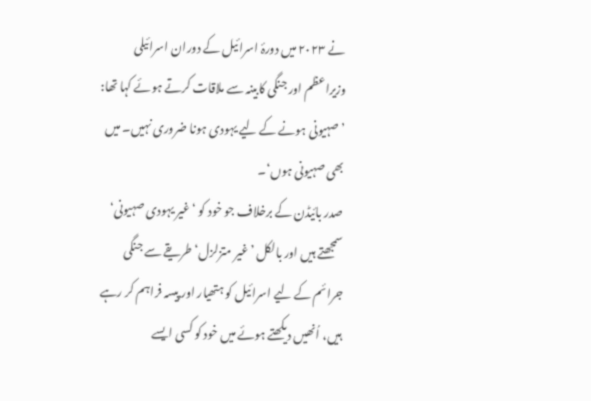نے ۲۰۲۳ میں دورۂ اسرائیل کے دوران اسرائیلی وزیراعظم اور جنگی کابینہ سے ملاقات کرتے ہوئے کہا تھا: ’صہیونی ہونے کے لیے یہودی ہونا ضروری نہیں۔ میں بھی صہیونی ہوں‘۔
صدر بائیڈن کے برخلاف جو خود کو ‘غیر یہودی صہیونی‘ سمجھتے ہیں اور بالکل ’غیر متزلزل‘ طریقے سے جنگی جرائم کے لیے اسرائیل کو ہتھیار اور پیسہ فراہم کر رہے ہیں، اُنھیں دیکھتے ہوئے میں خود کو کسی ایسے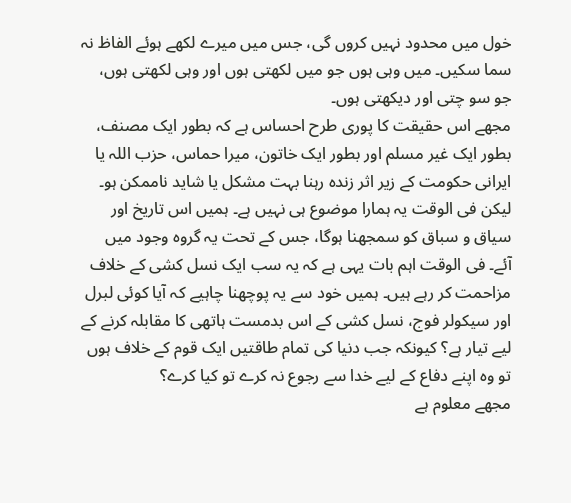خول میں محدود نہیں کروں گی، جس میں میرے لکھے ہوئے الفاظ نہ سما سکیں۔ میں وہی ہوں جو میں لکھتی ہوں اور وہی لکھتی ہوں، جو سو چتی اور دیکھتی ہوں۔
مجھے اس حقیقت کا پوری طرح احساس ہے کہ بطور ایک مصنف، بطور ایک غیر مسلم اور بطور ایک خاتون، میرا حماس، حزب اللہ یا ایرانی حکومت کے زیر اثر زندہ رہنا بہت مشکل یا شاید ناممکن ہو۔ لیکن فی الوقت یہ ہمارا موضوع ہی نہیں ہے۔ ہمیں اس تاریخ اور سیاق و سباق کو سمجھنا ہوگا، جس کے تحت یہ گروہ وجود میں آئے۔ فی الوقت اہم بات یہی ہے کہ یہ سب ایک نسل کشی کے خلاف مزاحمت کر رہے ہیں۔ ہمیں خود سے یہ پوچھنا چاہیے کہ آیا کوئی لبرل اور سیکولر فوج، نسل کشی کے اس بدمست ہاتھی کا مقابلہ کرنے کے لیے تیار ہے؟ کیونکہ جب دنیا کی تمام طاقتیں ایک قوم کے خلاف ہوں تو وہ اپنے دفاع کے لیے خدا سے رجوع نہ کرے تو کیا کرے؟
مجھے معلوم ہے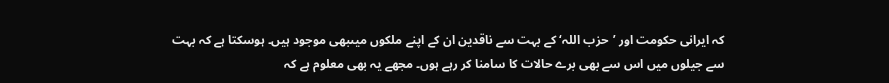کہ ایرانی حکومت اور ’حزب اللہ‘ کے بہت سے ناقدین ان کے اپنے ملکوں میںبھی موجود ہیں۔ ہوسکتا ہے کہ بہت سے جیلوں میں اس سے بھی برے حالات کا سامنا کر رہے ہوں۔ مجھے یہ بھی معلوم ہے کہ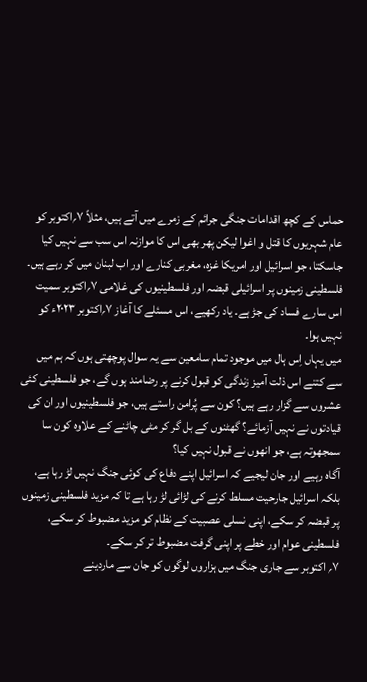حماس کے کچھ اقدامات جنگی جرائم کے زمرے میں آتے ہیں، مثلاً ۷؍اکتوبر کو عام شہریوں کا قتل و اغوا لیکن پھر بھی اس کا موازنہ اس سب سے نہیں کیا جاسکتا، جو اسرائیل اور امریکا غزہ، مغربی کنارے اور اب لبنان میں کر رہے ہیں۔ فلسطینی زمینوں پر اسرائیلی قبضہ اور فلسطینیوں کی غلامی ۷؍اکتوبر سمیت اس سارے فساد کی جڑ ہے۔ یاد رکھیے، اس مسئلے کا آغاز ۷؍اکتوبر ۲۰۲۳ء کو نہیں ہوا۔
میں یہاں اِس ہال میں موجود تمام سامعین سے یہ سوال پوچھتی ہوں کہ ہم میں سے کتنے اس ذلت آمیز زندگی کو قبول کرنے پر رضامند ہوں گے، جو فلسطینی کئی عشروں سے گزار رہے ہیں؟ کون سے پُرامن راستے ہیں، جو فلسطینیوں اور ان کی قیادتوں نے نہیں آزمائے؟ گھٹنوں کے بل گر کر مٹی چاٹنے کے علاوہ کون سا سمجھوتہ ہے، جو انھوں نے قبول نہیں کیا؟
آگاہ رہیے اور جان لیجیے کہ اسرائیل اپنے دفاع کی کوئی جنگ نہیں لڑ رہا ہے، بلکہ اسرائیل جارحیت مسلط کرنے کی لڑائی لڑ رہا ہے تا کہ مزید فلسطینی زمینوں پر قبضہ کر سکے، اپنی نسلی عصبیت کے نظام کو مزید مضبوط کر سکے، فلسطینی عوام اور خطے پر اپنی گرفت مضبوط تر کر سکے۔
۷؍ اکتوبر سے جاری جنگ میں ہزاروں لوگوں کو جان سے ماردینے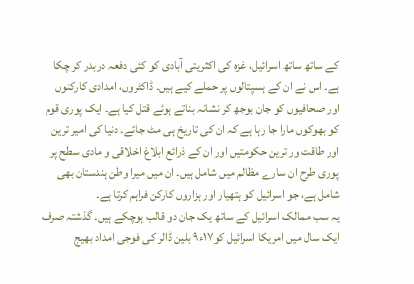کے ساتھ ساتھ اسرائیل، غزہ کی اکثریتی آبادی کو کئی دفعہ دربدر کر چکا ہے۔ اس نے ان کے ہسپتالوں پر حملے کیے ہیں۔ ڈاکٹروں، امدادی کارکنوں اور صحافیوں کو جان بوجھ کر نشانہ بناتے ہوئے قتل کیا ہے۔ ایک پوری قوم کو بھوکوں مارا جا رہا ہے کہ ان کی تاریخ ہی مٹ جائے۔ دنیا کی امیر ترین اور طاقت ور ترین حکومتیں اور ان کے ذرائع ابلاغ اخلاقی و مادی سطح پر پوری طرح ان سارے مظالم میں شامل ہیں۔ ان میں میرا وطن ہندستان بھی شامل ہے، جو اسرائیل کو ہتھیار اور ہزاروں کارکن فراہم کرتا ہے۔
یہ سب ممالک اسرائیل کے ساتھ یک جان دو قالب ہوچکے ہیں۔ گذشتہ صرف ایک سال میں امریکا اسرائیل کو۱۷ء۹ بلین ڈالر کی فوجی امداد بھیج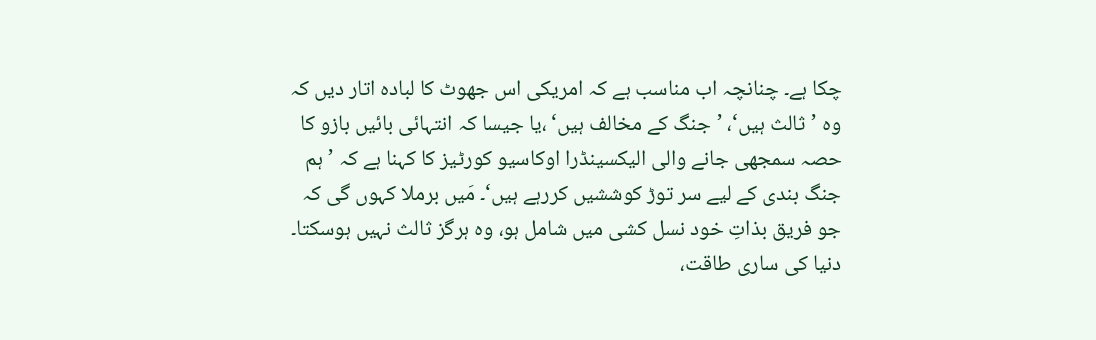چکا ہے۔ چنانچہ اب مناسب ہے کہ امریکی اس جھوٹ کا لبادہ اتار دیں کہ وہ ’ثالث ہیں‘، ’جنگ کے مخالف ہیں‘ ،یا جیسا کہ انتہائی بائیں بازو کا حصہ سمجھی جانے والی الیکسینڈرا اوکاسیو کورٹیز کا کہنا ہے کہ ’ہم جنگ بندی کے لیے سر توڑ کوششیں کررہے ہیں‘۔ مَیں برملا کہوں گی کہ جو فریق بذاتِ خود نسل کشی میں شامل ہو، وہ ہرگز ثالث نہیں ہوسکتا۔
دنیا کی ساری طاقت،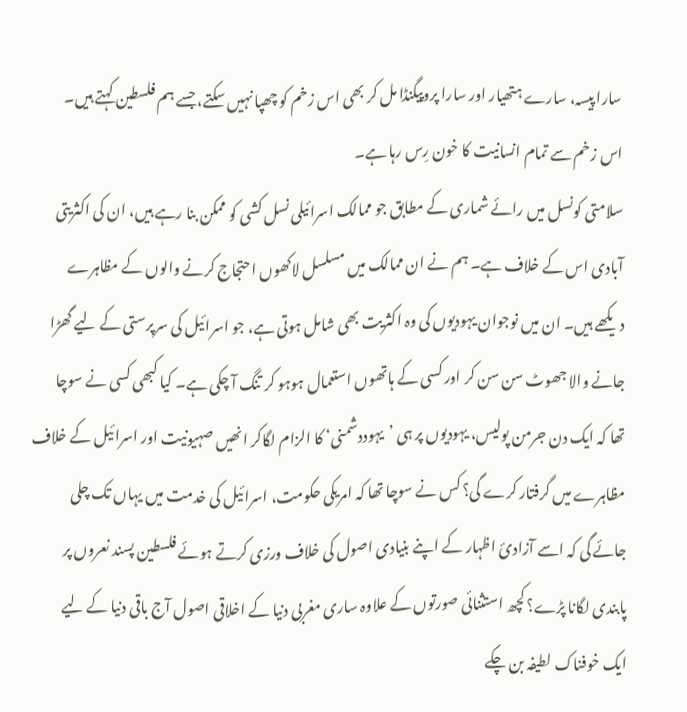سارا پیسہ، سارے ہتھیار اور سارا پروپیگنڈا مل کر بھی اس زخم کو چھپا نہیں سکتے، جسے ہم فلسطین کہتے ہیں۔ اس زخم سے تمام انسانیت کا خون رِس رہا ہے۔
سلامتی کونسل میں رائے شماری کے مطابق جو ممالک اسرائیلی نسل کشی کو ممکن بنا رہے ہیں، ان کی اکثریتی آبادی اس کے خلاف ہے۔ ہم نے ان ممالک میں مسلسل لاکھوں احتجاج کرنے والوں کے مظاہرے دیکھے ہیں۔ ان میں نوجوان یہودیوں کی وہ اکثریت بھی شامل ہوتی ہے، جو اسرائیل کی سرپرستی کے لیے گھڑا جانے والا جھوٹ سن سن کر اور کسی کے ہاتھوں استعمال ہوہو کر تنگ آ چکی ہے۔ کیا کبھی کسی نے سوچا تھا کہ ایک دن جرمن پولیس، یہودیوں پر ہی ’یہوددشمنی‘ کا الزام لگاکر انھیں صہیونیت اور اسرائیل کے خلاف مظاہرے میں گرفتار کرے گی؟ کس نے سوچا تھا کہ امریکی حکومت، اسرائیل کی خدمت میں یہاں تک چلی جائے گی کہ اسے آزادیٔ اظہار کے اپنے بنیادی اصول کی خلاف ورزی کرتے ہوئے فلسطین پسند نعروں پر پابندی لگانا پڑے؟ کچھ استثنائی صورتوں کے علاوہ ساری مغربی دنیا کے اخلاقی اصول آج باقی دنیا کے لیے ایک خوفناک لطیفہ بن چکے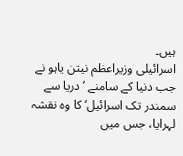ہیں۔
اسرائیلی وزیراعظم نیتن یاہو نے جب دنیا کے سامنے ’دریا سے سمندر تک اسرائیل‘ کا وہ نقشہ لہرایا، جس میں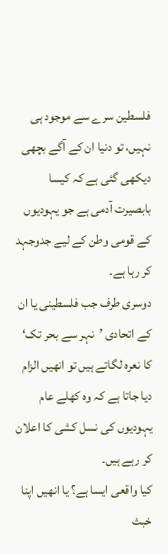فلسطین سرے سے موجود ہی نہیں، تو دنیا ان کے آگے بچھی دیکھی گئی ہے کہ کیسا بابصیرت آدمی ہے جو یہودیوں کے قومی وطن کے لیے جدوجہد کر رہا ہے۔
دوسری طرف جب فلسطینی یا ان کے اتحادی ’نہر سے بحر تک‘ کا نعرہ لگاتے ہیں تو انھیں الزام دیا جاتا ہے کہ وہ کھلے عام یہودیوں کی نسل کشی کا اعلان کر رہے ہیں۔
کیا واقعی ایسا ہے؟ یا انھیں اپنا خبث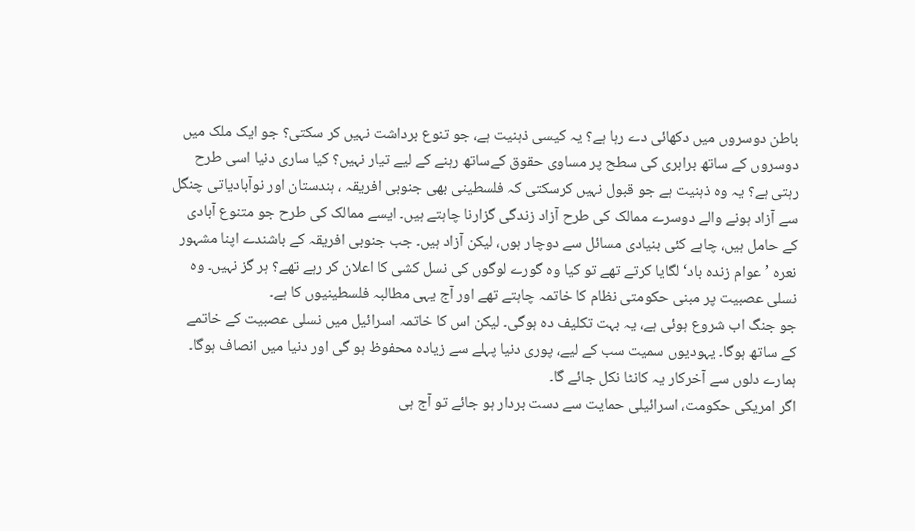باطن دوسروں میں دکھائی دے رہا ہے؟ یہ کیسی ذہنیت ہے، جو تنوع برداشت نہیں کر سکتی؟ جو ایک ملک میں دوسروں کے ساتھ برابری کی سطح پر مساوی حقوق کےساتھ رہنے کے لیے تیار نہیں؟ کیا ساری دنیا اسی طرح رہتی ہے؟ یہ وہ ذہنیت ہے جو قبول نہیں کرسکتی کہ فلسطینی بھی جنوبی افریقہ ، ہندستان اور نوآبادیاتی چنگل سے آزاد ہونے والے دوسرے ممالک کی طرح آزاد زندگی گزارنا چاہتے ہیں۔ ایسے ممالک کی طرح جو متنوع آبادی کے حامل ہیں، چاہے کئی بنیادی مسائل سے دوچار ہوں، لیکن آزاد ہیں۔ جب جنوبی افریقہ کے باشندے اپنا مشہور نعرہ ’عوام زندہ باد‘ لگایا کرتے تھے تو کیا وہ گورے لوگوں کی نسل کشی کا اعلان کر رہے تھے؟ ہر گز نہیں۔ وہ نسلی عصبیت پر مبنی حکومتی نظام کا خاتمہ چاہتے تھے اور آج یہی مطالبہ فلسطینیوں کا ہے۔
جو جنگ اب شروع ہوئی ہے، یہ بہت تکلیف دہ ہوگی۔ لیکن اس کا خاتمہ اسرائیل میں نسلی عصبیت کے خاتمے کے ساتھ ہوگا۔ یہودیوں سمیت سب کے لیے، پوری دنیا پہلے سے زیادہ محفوظ ہو گی اور دنیا میں انصاف ہوگا۔ ہمارے دلوں سے آخرکار یہ کانٹا نکل جائے گا۔
اگر امریکی حکومت، اسرائیلی حمایت سے دست بردار ہو جائے تو آج ہی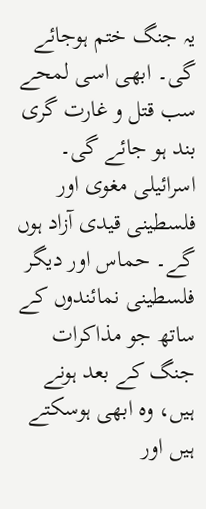یہ جنگ ختم ہوجائے گی۔ ابھی اسی لمحے سب قتل و غارت گری بند ہو جائے گی۔ اسرائیلی مغوی اور فلسطینی قیدی آزاد ہوں گے۔ حماس اور دیگر فلسطینی نمائندوں کے ساتھ جو مذاکرات جنگ کے بعد ہونے ہیں، وہ ابھی ہوسکتے ہیں اور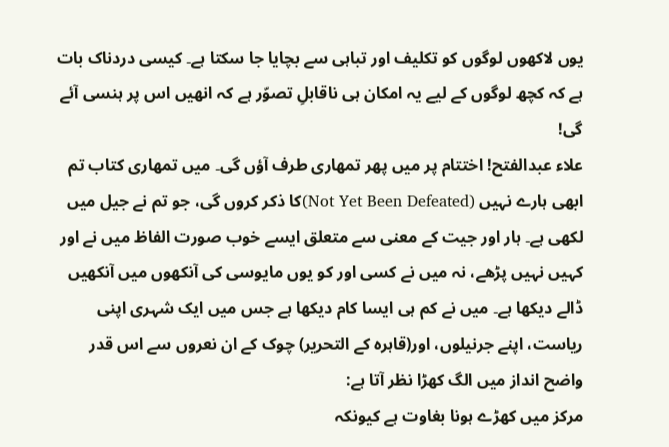یوں لاکھوں لوگوں کو تکلیف اور تباہی سے بچایا جا سکتا ہے۔ کیسی دردناک بات ہے کہ کچھ لوگوں کے لیے یہ امکان ہی ناقابلِ تصوّر ہے کہ انھیں اس پر ہنسی آئے گی!
علاء عبدالفتح! اختتام پر میں پھر تمھاری طرف آؤں گی۔ میں تمھاری کتاب تم ابھی ہارے نہیں (Not Yet Been Defeated)کا ذکر کروں گی، جو تم نے جیل میں لکھی ہے۔ ہار اور جیت کے معنی سے متعلق ایسے خوب صورت الفاظ میں نے اور کہیں نہیں پڑھے، نہ میں نے کسی اور کو یوں مایوسی کی آنکھوں میں آنکھیں ڈالے دیکھا ہے۔ میں نے کم ہی ایسا کام دیکھا ہے جس میں ایک شہری اپنی ریاست، اپنے جرنیلوں، اور(قاہرہ کے التحریر) چوک کے ان نعروں سے اس قدر واضح انداز میں الگ کھڑا نظر آتا ہے:
مرکز میں کھڑے ہونا بغاوت ہے کیونکہ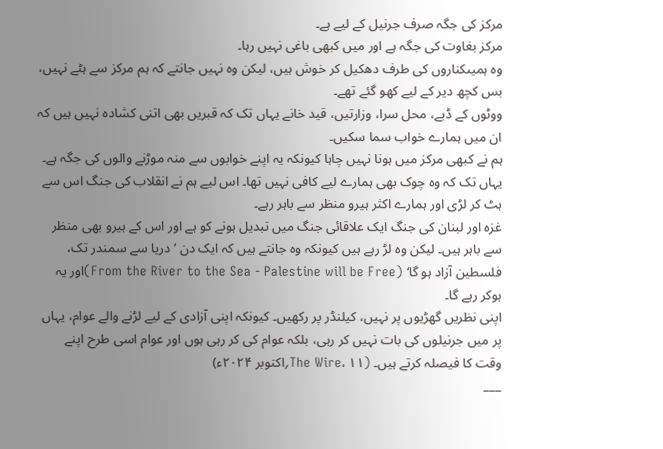مرکز کی جگہ صرف جرنیل کے لیے ہے۔
مرکز بغاوت کی جگہ ہے اور میں کبھی باغی نہیں رہا۔
وہ ہمیںکناروں کی طرف دھکیل کر خوش ہیں، لیکن وہ نہیں جانتے کہ ہم مرکز سے ہٹے نہیں، بس کچھ دیر کے لیے کھو گئے تھے۔
ووٹوں کے ڈبے، محل سرا، وزارتیں، قید خانے یہاں تک کہ قبریں بھی اتنی کشادہ نہیں ہیں کہ ان میں ہمارے خواب سما سکیں۔
ہم نے کبھی مرکز میں ہونا نہیں چاہا کیونکہ یہ اپنے خوابوں سے منہ موڑنے والوں کی جگہ ہے۔ یہاں تک کہ وہ چوک بھی ہمارے لیے کافی نہیں تھا۔ اس لیے ہم نے انقلاب کی جنگ اس سے ہٹ کر لڑی اور ہمارے اکثر ہیرو منظر سے باہر رہے۔
غزہ اور لبنان کی جنگ ایک علاقائی جنگ میں تبدیل ہونے کو ہے اور اس کے ہیرو بھی منظر سے باہر ہیں۔ لیکن وہ لڑ رہے ہیں کیونکہ وہ جانتے ہیں کہ ایک دن ’دریا سے سمندر تک، فلسطین آزاد ہو گا‘ (From the River to the Sea - Palestine will be Free)اور یہ ہوکر رہے گا۔
اپنی نظریں گھڑیوں پر نہیں، کیلنڈر پر رکھیں۔ کیونکہ اپنی آزادی کے لیے لڑنے والے عوام، یہاں پر میں جرنیلوں کی بات نہیں کر رہی، بلکہ عوام کی کر رہی ہوں اور عوام اسی طرح اپنے وقت کا فیصلہ کرتے ہیں۔ (The Wire، ۱۱؍اکتوبر ۲۰۲۴ء)
___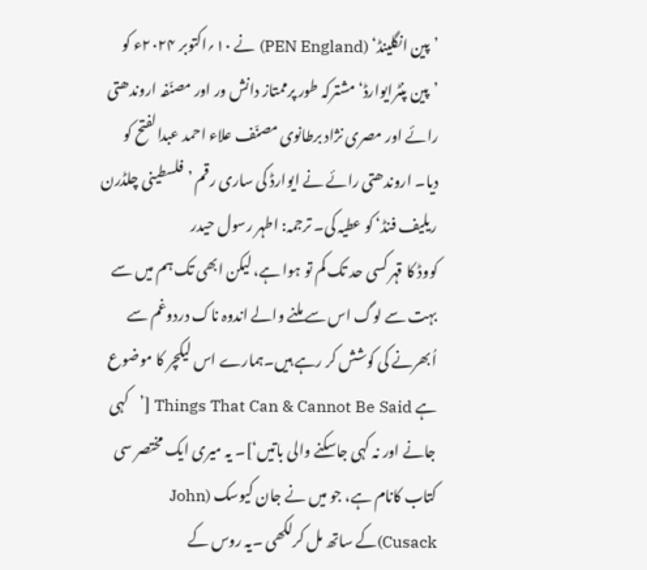’پین انگلینڈ‘ (PEN England) نے ۱۰؍اکتوبر ۲۰۲۴ء کو ’پین پنٹرایوارڈ‘ مشترکہ طور پرممتاز دانش ور اور مصنّفہ اروندھتی رائے اور مصری نژاد برطانوی مصنّف علاء احمد عبدالفتح کو دیا۔ اروندھتی رائے نے ایوارڈ کی ساری رقم ’فلسطینی چلڈرن ریلیف فنڈ‘ کو عطیہ کی۔ ترجمہ: اطہر رسول حیدر
کووڈ کا قہر کسی حد تک کم تو ہوا ہے، لیکن ابھی تک ہم میں سے بہت سے لوگ اس سے ملنے والے اندوہ ناک دردوغم سے اُبھرنے کی کوشش کر رہے ہیں۔ہمارے اس لیکچر کا موضوع ہے Things That Can & Cannot Be Said [’کہی جانے اور نہ کہی جاسکنے والی باتیں‘]۔ یہ میری ایک مختصر سی کتاب کانام ہے، جو میں نے جان کیوسک (John Cusack)کے ساتھ مل کرلکھی ۔یہ روس کے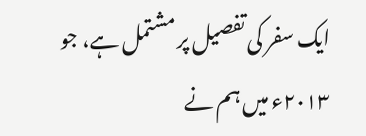ایک سفر کی تفصیل پر مشتمل ہے، جو ۲۰۱۳ء میں ہم نے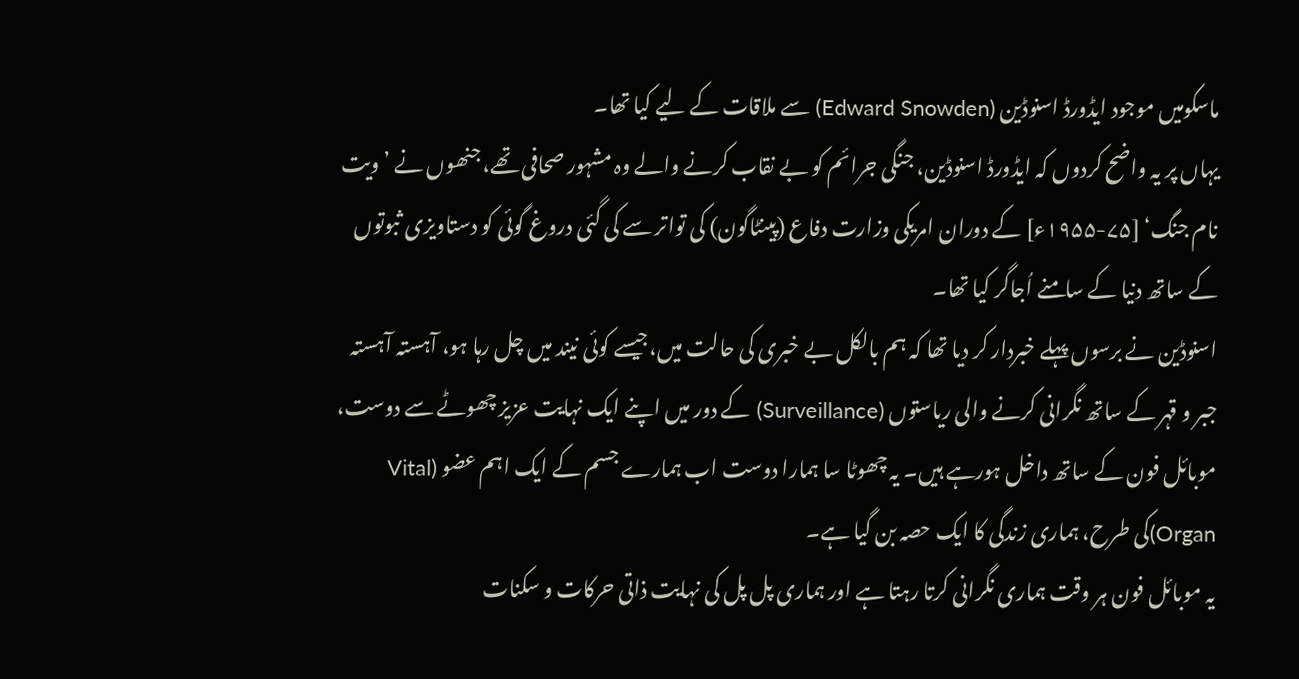ماسکومیں موجود ایڈورڈ اسنوڈین (Edward Snowden) سے ملاقات کے لیے کیا تھا۔
یہاں پر یہ واضح کردوں کہ ایڈورڈ اسنوڈین، جنگی جرائم کو بے نقاب کرنے والے وہ مشہور صحافی تھے، جنھوں نے ’ویت نام جنگ‘ [۷۵-۱۹۵۵ء] کے دوران امریکی وزارت دفاع (پینٹاگون) کی تواتر سے کی گئی دروغ گوئی کو دستاویزی ثبوتوں کے ساتھ دنیا کے سامنے اُجاگر کیا تھا۔
اسنوڈین نے برسوں پہلے خبردار کر دیا تھا کہ ہم بالکل بے خبری کی حالت میں،جیسے کوئی نیند میں چل رہا ہو، آہستہ آہستہ جبر و قہر کے ساتھ نگرانی کرنے والی ریاستوں (Surveillance) کے دور میں اپنے ایک نہایت عزیز چھوٹے سے دوست، موبائل فون کے ساتھ داخل ہورہے ہیں۔ یہ چھوٹا سا ہمارا دوست اب ہمارے جسم کے ایک اہم عضو (Vital Organ)کی طرح، ہماری زندگی کا ایک حصہ بن گیا ہے۔
یہ موبائل فون ہر وقت ہماری نگرانی کرتا رہتا ہے اور ہماری پل پل کی نہایت ذاتی حرکات و سکنات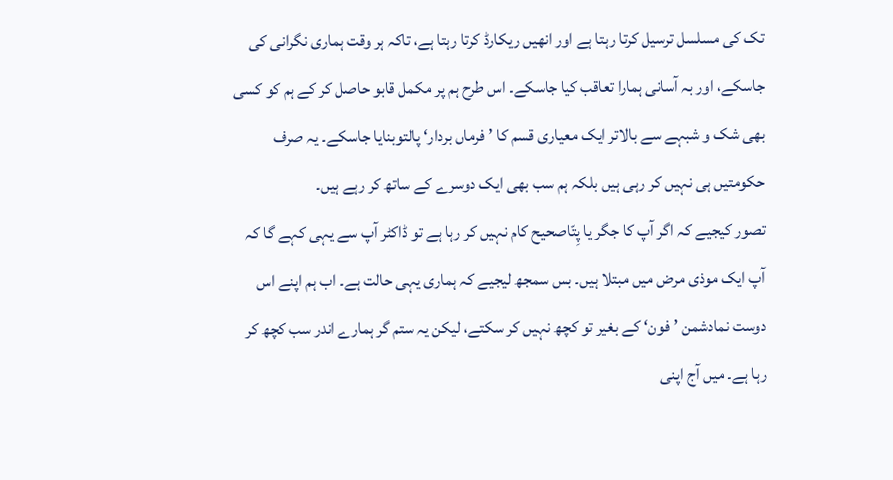تک کی مسلسل ترسیل کرتا رہتا ہے اور انھیں ریکارڈ کرتا رہتا ہے، تاکہ ہر وقت ہماری نگرانی کی جاسکے، اور بہ آسانی ہمارا تعاقب کیا جاسکے۔ اس طرح ہم پر مکمل قابو حاصل کر کے ہم کو کسی بھی شک و شبہے سے بالاتر ایک معیاری قسم کا ’فرماں بردار‘ پالتوبنایا جاسکے۔ یہ صرف حکومتیں ہی نہیں کر رہی ہیں بلکہ ہم سب بھی ایک دوسرے کے ساتھ کر رہے ہیں۔
تصور کیجیے کہ اگر آپ کا جگر یا پِتّاصحیح کام نہیں کر رہا ہے تو ڈاکٹر آپ سے یہی کہے گا کہ آپ ایک موذی مرض میں مبتلا ہیں۔ بس سمجھ لیجیے کہ ہماری یہی حالت ہے۔ اب ہم اپنے اس دوست نمادشمن ’فون‘ کے بغیر تو کچھ نہیں کر سکتے، لیکن یہ ستم گر ہمارے اندر سب کچھ کر رہا ہے۔ میں آج اپنی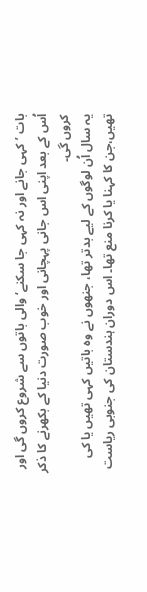بات ’کہی جانے اور نہ کہی جا سکنے‘ والی باتوں سے شروع کروں گی اور اُس کے بعد اپنی اس جانی پہچانی اور خوب صورت دنیا کے بکھرنے کا ذکر کروں گی۔
یہ سال اُن لوگوں کے لیے بدتر تھا، جنھوں نے وہ باتیں کہی تھیں یا کی تھیں،جن کا کہنا یا کرنا منع تھا۔ اس دوران ہندستان کی جنوبی ریاست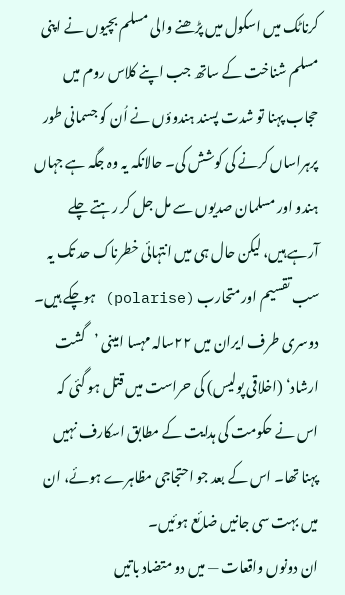کرناٹک میں اسکول میں پڑھنے والی مسلم بچیوں نے اپنی مسلم شناخت کے ساتھ جب اپنے کلاس روم میں حجاب پہنا تو شدت پسند ہندوؤں نے اُن کو جسمانی طور پرہراساں کرنے کی کوشش کی۔ حالانکہ یہ وہ جگہ ہے جہاں ہندو اور مسلمان صدیوں سے مل جل کر رہتے چلے آرہے ہیں، لیکن حال ہی میں انتہائی خطرناک حد تک یہ سب تقسیم اور متحارب (polarise) ہوچکے ہیں۔ دوسری طرف ایران میں ۲۲سالہ مہسا امینی ’گشت ارشاد‘ (اخلاقی پولیس) کی حراست میں قتل ہو گئی کہ اس نے حکومت کی ہدایت کے مطابق اسکارف نہیں پہنا تھا۔ اس کے بعد جو احتجاجی مظاہرے ہوئے، ان میں بہت سی جانیں ضائع ہوئیں۔
ان دونوں واقعات — میں دو متضاد باتیں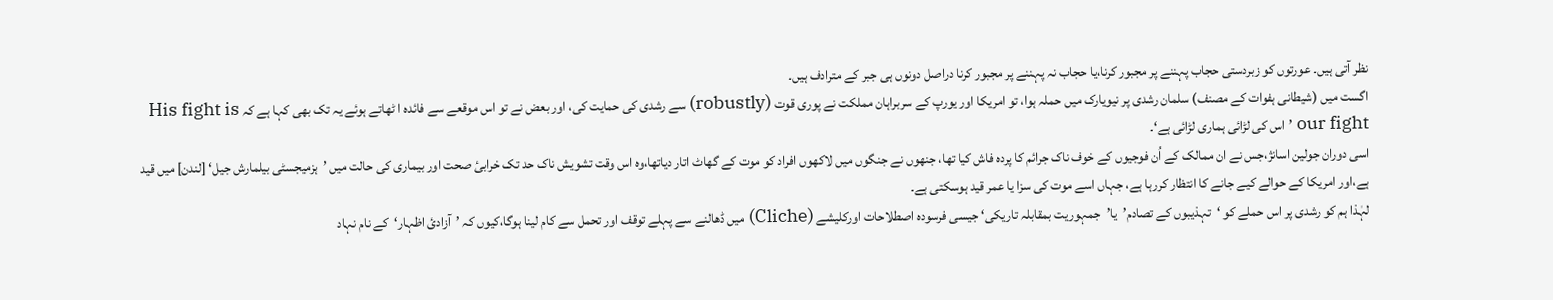نظر آتی ہیں۔ عورتوں کو زبردستی حجاب پہننے پر مجبور کرنا،یا حجاب نہ پہننے پر مجبور کرنا دراصل دونوں ہی جبر کے مترادف ہیں۔
اگست میں (شیطانی ہفوات کے مصنف) سلمان رشدی پر نیویارک میں حملہ ہوا، تو امریکا اور یورپ کے سربراہان مملکت نے پوری قوت (robustly) سے رشدی کی حمایت کی، اور بعض نے تو اس موقعے سے فائدہ ا ٹھاتے ہوئے یہ تک بھی کہا ہے کہ His fight is our fight ’اس کی لڑائی ہماری لڑائی ہے‘۔
اسی دوران جولین اسانژ،جس نے ان ممالک کے اُن فوجیوں کے خوف ناک جرائم کا پردہ فاش کیا تھا، جنھوں نے جنگوں میں لاکھوں افراد کو موت کے گھاٹ اتار دیاتھا،وہ اس وقت تشویش ناک حد تک خرابیٔ صحت اور بیماری کی حالت میں ’ہزمیجسٹی بیلمارش جیل‘ [لندن] میں قید ہے،اور امریکا کے حوالے کیے جانے کا انتظار کررہا ہے، جہاں اسے موت کی سزا یا عمر قید ہوسکتی ہے۔
لہٰذا ہم کو رشدی پر اس حملے کو ‘تہذیبوں کے تصادم’یا’جمہوریت بمقابلہ تاریکی‘ جیسی فرسودہ اصطلاحات اورکلیشے (Cliche) میں ڈھالنے سے پہلے توقف اور تحمل سے کام لینا ہوگا،کیوں کہ ’آزادیٔ اظہار‘کے نام نہاد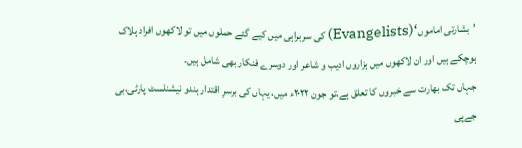’بشارتی اماموں‘(Evangelists) کی سربراہی میں کیے گئے حملوں میں تو لاکھوں افراد ہلاک ہوچکے ہیں اور ان لاکھوں میں ہزاروں ادیب و شاعر اور دوسرے فنکار بھی شامل ہیں۔
جہاں تک بھارت سے خبروں کا تعلق ہے،تو جون ۲۰۲۲ء میں، یہاں کی برسرِ اقتدار ہندو نیشنلسٹ پارٹی،بی جےپی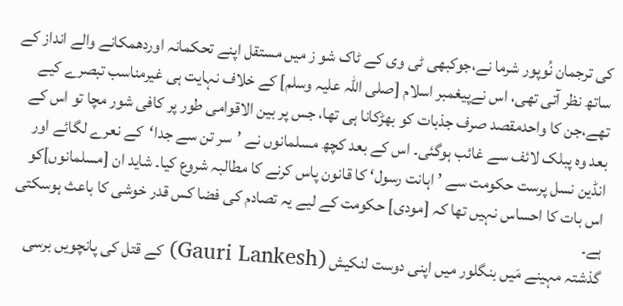کی ترجمان نُوپور شرما نے،جوکبھی ٹی وی کے ٹاک شو ز میں مستقل اپنے تحکمانہ اوردھمکانے والے انداز کے ساتھ نظر آتی تھی، اس نےپیغمبر اسلام [صلی اللہ علیہ وسلم] کے خلاف نہایت ہی غیرمناسب تبصرے کیے تھے،جن کا واحدمقصد صرف جذبات کو بھڑکانا ہی تھا، جس پر بین الاقوامی طور پر کافی شور مچا تو اس کے بعد وہ پبلک لائف سے غائب ہوگئی۔ اس کے بعد کچھ مسلمانوں نے ’سر تن سے جدا‘کے نعرے لگائے اور انڈین نسل پرست حکومت سے ’اہانت رسول‘ کا قانون پاس کرنے کا مطالبہ شروع کیا۔ شاید ان [مسلمانوں]کو اس بات کا احساس نہیں تھا کہ [مودی] حکومت کے لیے یہ تصادم کی فضا کس قدر خوشی کا باعث ہوسکتی ہے۔
گذشتہ مہینے مَیں بنگلور میں اپنی دوست لنکیش (Gauri Lankesh) کے قتل کی پانچویں برسی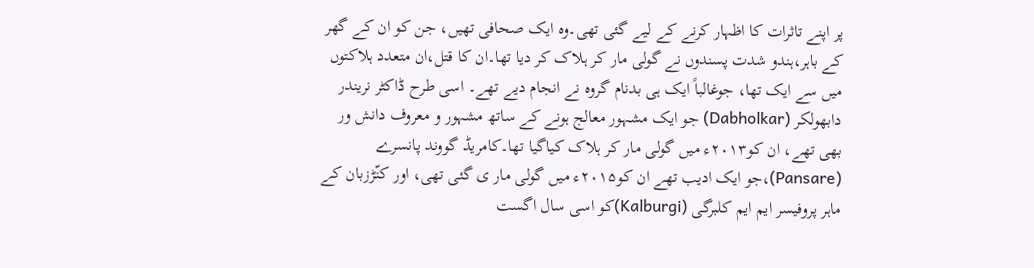پر اپنے تاثرات کا اظہار کرنے کے لیے گئی تھی۔وہ ایک صحافی تھیں، جن کو ان کے گھر کے باہر،ہندو شدت پسندوں نے گولی مار کر ہلاک کر دیا تھا۔ان کا قتل،ان متعدد ہلاکتوں میں سے ایک تھا، جوغالباً ایک ہی بدنام گروہ نے انجام دیے تھے۔ اسی طرح ڈاکٹر نریندر دابھولکر (Dabholkar) جو ایک مشہور معالج ہونے کے ساتھ مشہور و معروف دانش ور بھی تھے، ان کو۲۰۱۳ء میں گولی مار کر ہلاک کیاگیا تھا۔کامریڈ گووند پانسرے (Pansare)،جو ایک ادیب تھے ان کو۲۰۱۵ء میں گولی مار ی گئی تھی، اور کنّڑزبان کے ماہر پروفیسر ایم ایم کلبرگی (Kalburgi)کو اسی سال اگست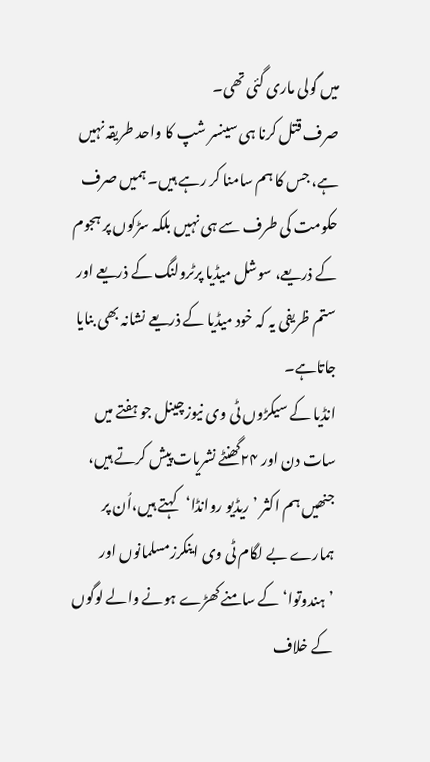میں گولی ماری گئی تھی۔
صرف قتل کرنا ہی سینسر شپ کا واحد طریقہ نہیں ہے، جس کا ہم سامنا کر رہے ہیں۔ ہمیں صرف حکومت کی طرف سے ہی نہیں بلکہ سڑکوں پر ہجوم کے ذریعے، سوشل میڈیا پرٹرولنگ کے ذریعے اور ستم ظریفی یہ کہ خود میڈیا کے ذریعے نشانہ بھی بنایا جاتاہے۔
انڈیا کے سیکڑوں ٹی وی نیوزچینل جو ہفتے میں سات دن اور ۲۴گھنٹے نشریات پیش کرتے ہیں، جنھیں ہم اکثر ’ریڈیو روانڈا‘کہتے ہیں،اُن پر ہمارے بے لگام ٹی وی اینکرزمسلمانوں اور ’ہندوتوا‘ کے سامنے کھڑے ہونے والے لوگوں کے خلاف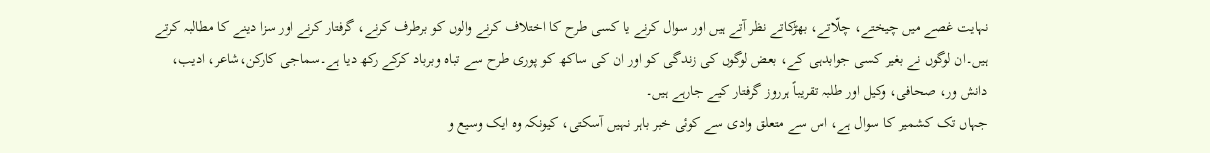نہایت غصے میں چیختے، چلّاتے، بھڑکاتے نظر آتے ہیں اور سوال کرنے یا کسی طرح کا اختلاف کرنے والوں کو برطرف کرنے، گرفتار کرنے اور سزا دینے کا مطالبہ کرتے ہیں۔ان لوگوں نے بغیر کسی جوابدہی کے، بعض لوگوں کی زندگی کو اور ان کی ساکھ کو پوری طرح سے تباہ وبرباد کرکے رکھ دیا ہے۔سماجی کارکن،شاعر، ادیب، دانش ور، صحافی، وکیل اور طلبہ تقریباً ہرروز گرفتار کیے جارہے ہیں۔
جہاں تک کشمیر کا سوال ہے، اس سے متعلق وادی سے کوئی خبر باہر نہیں آسکتی، کیونکہ وہ ایک وسیع و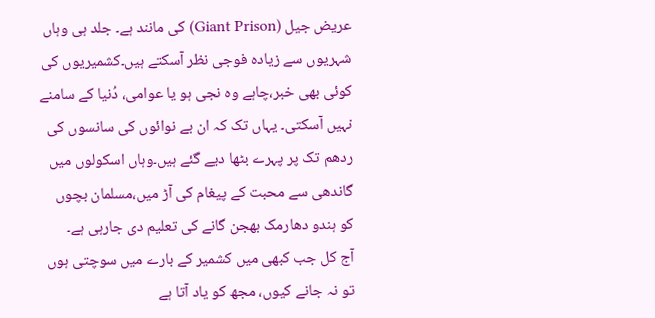عریض جیل (Giant Prison) کی مانند ہے۔ جلد ہی وہاں شہریوں سے زیادہ فوجی نظر آسکتے ہیں۔کشمیریوں کی کوئی بھی خبر،چاہے وہ نجی ہو یا عوامی، دُنیا کے سامنے نہیں آسکتی۔ یہاں تک کہ ان بے نوائوں کی سانسوں کی ردھم تک پر پہرے بٹھا دیے گئے ہیں۔وہاں اسکولوں میں گاندھی سے محبت کے پیغام کی آڑ میں،مسلمان بچوں کو ہندو دھارمک بھجن گانے کی تعلیم دی جارہی ہے۔
آج کل جب کبھی میں کشمیر کے بارے میں سوچتی ہوں تو نہ جانے کیوں، مجھ کو یاد آتا ہے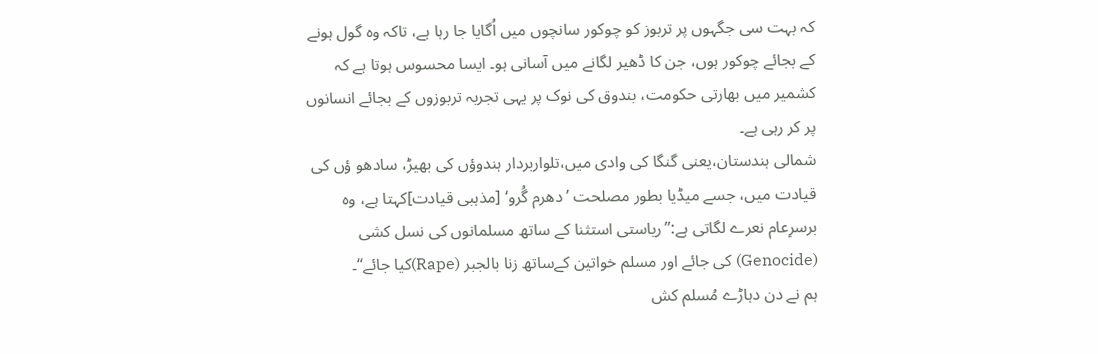کہ بہت سی جگہوں پر تربوز کو چوکور سانچوں میں اُگایا جا رہا ہے، تاکہ وہ گول ہونے کے بجائے چوکور ہوں، جن کا ڈھیر لگانے میں آسانی ہو۔ ایسا محسوس ہوتا ہے کہ کشمیر میں بھارتی حکومت، بندوق کی نوک پر یہی تجربہ تربوزوں کے بجائے انسانوں پر کر رہی ہے۔
شمالی ہندستان،یعنی گنگا کی وادی میں،تلواربردار ہندوؤں کی بھیڑ، سادھو ؤں کی قیادت میں، جسے میڈیا بطور مصلحت ’دھرم گُرو‘ [مذہبی قیادت]کہتا ہے، وہ برسرِعام نعرے لگاتی ہے:’’ریاستی استثنا کے ساتھ مسلمانوں کی نسل کشی (Genocide) کی جائے اور مسلم خواتین کےساتھ زنا بالجبر (Rape)کیا جائے‘‘۔
ہم نے دن دہاڑے مُسلم کش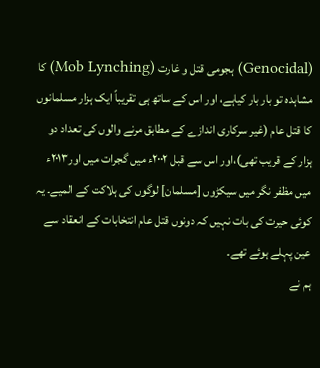(Genocidal) ہجومی قتل و غارت (Mob Lynching) کا مشاہدہ تو بار بار کیاہے، اور اس کے ساتھ ہی تقریباً ایک ہزار مسلمانوں کا قتل عام (غیر سرکاری اندازے کے مطابق مرنے والوں کی تعداد دو ہزار کے قریب تھی)،اور اس سے قبل ۲۰۰۲ء میں گجرات میں اور۲۰۱۳ء میں مظفر نگر میں سیکڑوں [مسلمان] لوگوں کی ہلاکت کے المیے۔ یہ کوئی حیرت کی بات نہیں کہ دونوں قتل عام انتخابات کے انعقاد سے عین پہلے ہوئے تھے۔
ہم نے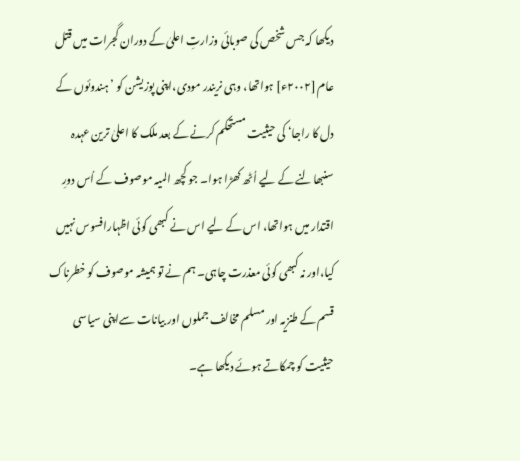دیکھا کہ جس شخص کی صوبائی وزارتِ اعلیٰ کے دوران گجرات میں قتل عام [۲۰۰۲ء] ہواتھا، وہی نریندر مودی،اپنی پوزیشن کو ’ہندوئوں کے دل کا راجا‘ کی حیثیت مستحکم کرنے کے بعد ملک کا اعلیٰ ترین عہدہ سنبھالنے کے لیے اُٹھ کھڑا ہوا۔ جو کچھ المیہ موصوف کے اُس دورِ اقتدار میں ہواتھا، اس کے لیے اس نے کبھی کوئی اظہارافسوس نہیں کیا،اور نہ کبھی کوئی معذرت چاہی۔ ہم نے تو ہمیشہ موصوف کو خطرناک قسم کے طنزیہ اور مسلم مخالف جملوں اور بیانات سےاپنی سیاسی حیثیت کو چمکاتے ہوئے دیکھا ہے۔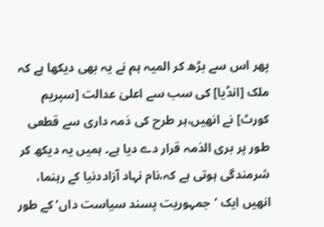پھر اس سے بڑھ کر المیہ ہم نے یہ بھی دیکھا ہے کہ ملک [انڈیا] کی سب سے اعلیٰ عدالت [سپریم کورٹ] نے انھیں،ہر طرح کی ذمہ داری سے قطعی طور پر بری الذمہ قرار دے دیا ہے۔ ہمیں یہ دیکھ کر شرمندگی ہوتی ہے کہ،نام نہاد آزاددنیا کے رہنما، انھیں ایک ’جمہوریت پسند سیاست داں‘ کے طور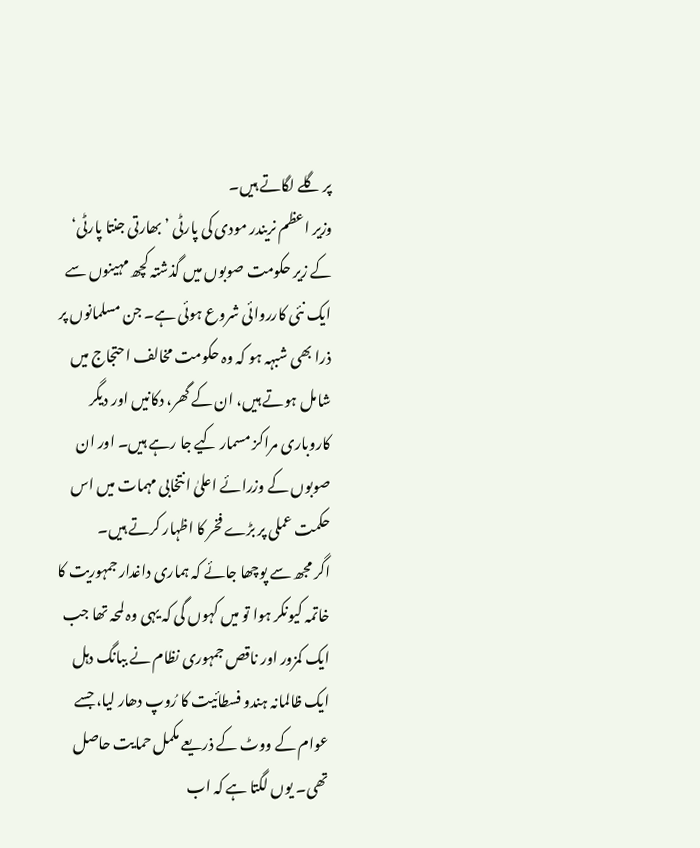پر گلے لگاتے ہیں۔
وزیر اعظم نریندر مودی کی پارٹی ’بھارتی جنتا پارٹی‘ کے زیر حکومت صوبوں میں گذشتہ کچھ مہینوں سے ایک نئی کارروائی شروع ہوئی ہے۔ جن مسلمانوں پر ذرا بھی شبہہ ہو کہ وہ حکومت مخالف احتجاج میں شامل ہوتے ہیں، ان کے گھر، دکانیں اور دیگر کاروباری مراکز مسمار کیے جا رہے ہیں۔ اور ان صوبوں کے وزرائے اعلیٰ انتخابی مہمات میں اس حکمت عملی پر بڑے فخر کا اظہار کرتے ہیں۔
اگر مجھ سے پوچھا جائے کہ ہماری داغدار جمہوریت کا خاتمہ کیونکر ہوا تو میں کہوں گی کہ یہی وہ لمحہ تھا جب ایک کمزور اور ناقص جمہوری نظام نے ببانگ دہل ایک ظالمانہ ہندو فسطائیت کا رُوپ دھار لیا، جسے عوام کے ووٹ کے ذریعے مکمل حمایت حاصل تھی۔ یوں لگتا ہے کہ اب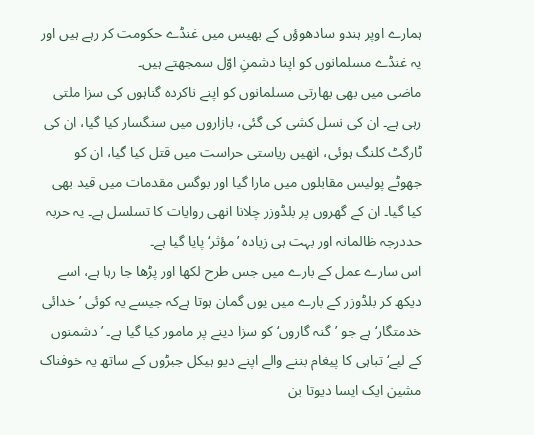ہمارے اوپر ہندو سادھوؤں کے بھیس میں غنڈے حکومت کر رہے ہیں اور یہ غنڈے مسلمانوں کو اپنا دشمنِ اوّل سمجھتے ہیں۔
ماضی میں بھی بھارتی مسلمانوں کو اپنے ناکردہ گناہوں کی سزا ملتی رہی ہے۔ ان کی نسل کشی کی گئی، بازاروں میں سنگسار کیا گیا، ان کی ٹارگٹ کلنگ ہوئی، انھیں ریاستی حراست میں قتل کیا گیا، ان کو جھوٹے پولیس مقابلوں میں مارا گیا اور بوگس مقدمات میں قید بھی کیا گیا۔ ان کے گھروں پر بلڈوزر چلانا انھی روایات کا تسلسل ہے۔ یہ حربہ حددرجہ ظالمانہ اور بہت ہی زیادہ ’مؤثر‘ پایا گیا ہے۔
اس سارے عمل کے بارے میں جس طرح لکھا اور پڑھا جا رہا ہے، اسے دیکھ کر بلڈوزر کے بارے میں یوں گمان ہوتا ہےکہ جیسے یہ کوئی ’خدائی خدمتگار‘ ہے جو ’گنہ گاروں‘ کو سزا دینے پر مامور کیا گیا ہے۔ ’دشمنوں کے لیے‘ تباہی کا پیغام بننے والے اپنے دیو ہیکل جبڑوں کے ساتھ یہ خوفناک مشین ایک ایسا دیوتا بن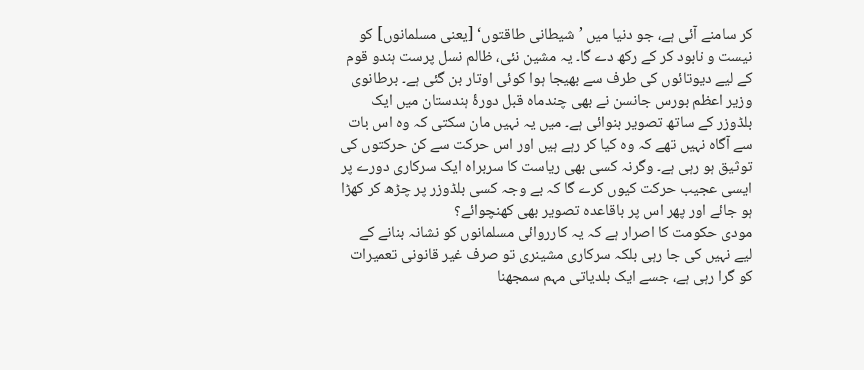کر سامنے آئی ہے، جو دنیا میں ’شیطانی طاقتوں‘ [یعنی مسلمانوں] کو نیست و نابود کر کے رکھ دے گا۔ یہ مشین نئی، ظالم نسل پرست ہندو قوم کے لیے دیوتائوں کی طرف سے بھیجا ہوا کوئی اوتار بن گئی ہے۔ برطانوی وزیر اعظم بورس جانسن نے بھی چندماہ قبل دورۂ ہندستان میں ایک بلڈوزر کے ساتھ تصویر بنوائی ہے۔ میں یہ نہیں مان سکتی کہ وہ اس بات سے آگاہ نہیں تھے کہ وہ کیا کر رہے ہیں اور اس حرکت سے کن حرکتوں کی توثیق ہو رہی ہے۔ وگرنہ کسی بھی ریاست کا سربراہ ایک سرکاری دورے پر ایسی عجیب حرکت کیوں کرے گا کہ بے وجہ کسی بلڈوزر پر چڑھ کر کھڑا ہو جائے اور پھر اس پر باقاعدہ تصویر بھی کھنچوائے؟
مودی حکومت کا اصرار ہے کہ یہ کارروائی مسلمانوں کو نشانہ بنانے کے لیے نہیں کی جا رہی بلکہ سرکاری مشینری تو صرف غیر قانونی تعمیرات کو گرا رہی ہے، جسے ایک بلدیاتی مہم سمجھنا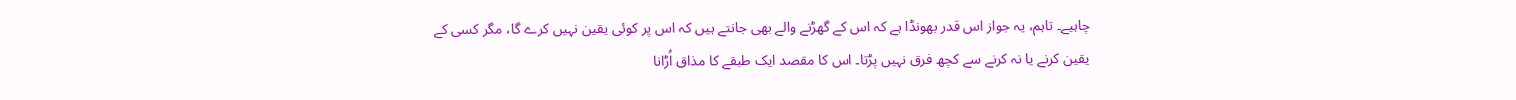چاہیے۔ تاہم، یہ جواز اس قدر بھونڈا ہے کہ اس کے گھڑنے والے بھی جانتے ہیں کہ اس پر کوئی یقین نہیں کرے گا، مگر کسی کے یقین کرنے یا نہ کرنے سے کچھ فرق نہیں پڑتا۔ اس کا مقصد ایک طبقے کا مذاق اُڑانا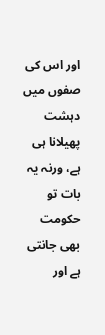اور اس کی صفوں میں دہشت پھیلانا ہی ہے، ورنہ یہ بات تو حکومت بھی جانتی ہے اور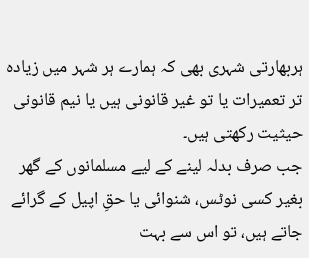ہربھارتی شہری بھی کہ ہمارے ہر شہر میں زیادہ تر تعمیرات یا تو غیر قانونی ہیں یا نیم قانونی حیثیت رکھتی ہیں۔
جب صرف بدلہ لینے کے لیے مسلمانوں کے گھر بغیر کسی نوٹس، شنوائی یا حقِ اپیل کے گرائے جاتے ہیں، تو اس سے بہت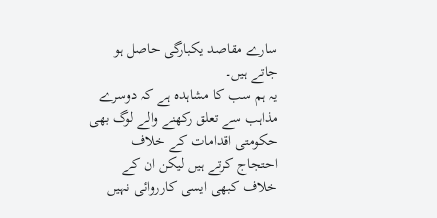سارے مقاصد یکبارگی حاصل ہو جاتے ہیں۔
یہ ہم سب کا مشاہدہ ہے کہ دوسرے مذاہب سے تعلق رکھنے والے لوگ بھی حکومتی اقدامات کے خلاف احتجاج کرتے ہیں لیکن ان کے خلاف کبھی ایسی کارروائی نہیں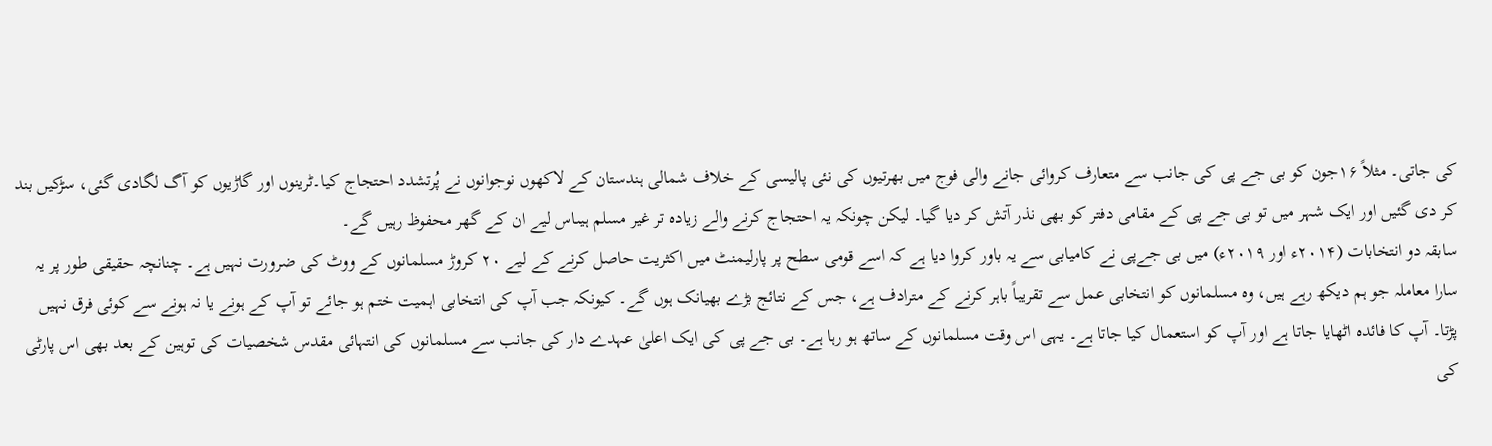کی جاتی۔ مثلاً ۱۶جون کو بی جے پی کی جانب سے متعارف کروائی جانے والی فوج میں بھرتیوں کی نئی پالیسی کے خلاف شمالی ہندستان کے لاکھوں نوجوانوں نے پُرتشدد احتجاج کیا۔ٹرینوں اور گاڑیوں کو آگ لگادی گئی، سڑکیں بند کر دی گئیں اور ایک شہر میں تو بی جے پی کے مقامی دفتر کو بھی نذر آتش کر دیا گیا۔ لیکن چونکہ یہ احتجاج کرنے والے زیادہ تر غیر مسلم ہیںاس لیے ان کے گھر محفوظ رہیں گے۔
سابقہ دو انتخابات (۲۰۱۴ء اور ۲۰۱۹ء) میں بی جےپی نے کامیابی سے یہ باور کروا دیا ہے کہ اسے قومی سطح پر پارلیمنٹ میں اکثریت حاصل کرنے کے لیے ۲۰ کروڑ مسلمانوں کے ووٹ کی ضرورت نہیں ہے۔ چنانچہ حقیقی طور پر یہ سارا معاملہ جو ہم دیکھ رہے ہیں، وہ مسلمانوں کو انتخابی عمل سے تقریباً باہر کرنے کے مترادف ہے، جس کے نتائج بڑے بھیانک ہوں گے۔ کیونکہ جب آپ کی انتخابی اہمیت ختم ہو جائے تو آپ کے ہونے یا نہ ہونے سے کوئی فرق نہیں پڑتا۔ آپ کا فائدہ اٹھایا جاتا ہے اور آپ کو استعمال کیا جاتا ہے۔ یہی اس وقت مسلمانوں کے ساتھ ہو رہا ہے۔ بی جے پی کی ایک اعلیٰ عہدے دار کی جانب سے مسلمانوں کی انتہائی مقدس شخصیات کی توہین کے بعد بھی اس پارٹی کی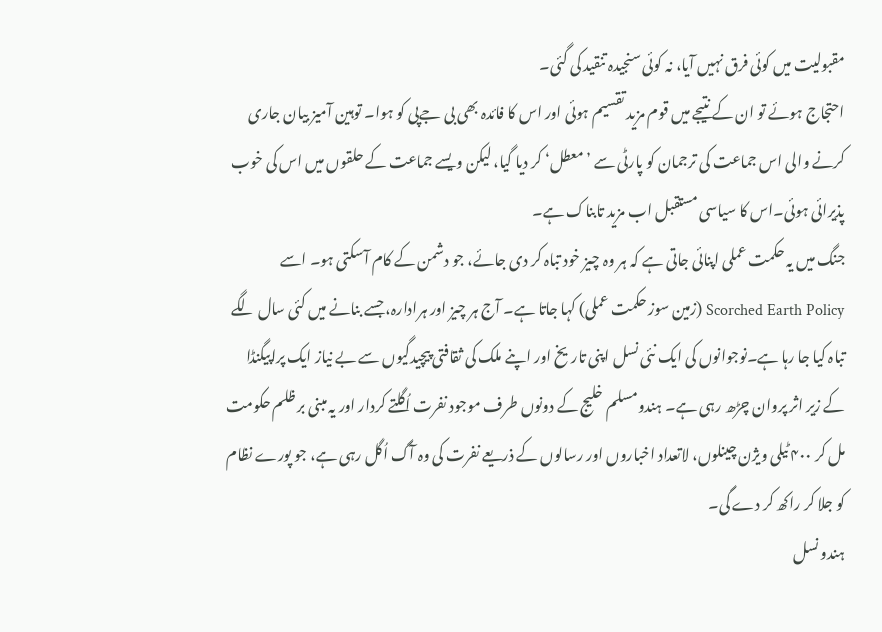مقبولیت میں کوئی فرق نہیں آیا، نہ کوئی سنجیدہ تنقید کی گئی۔
احتجاج ہوئے تو ان کے نتیجے میں قوم مزید تقسیم ہوئی اور اس کا فائدہ بھی بی جےپی کو ہوا۔ توہین آمیز بیان جاری کرنے والی اس جماعت کی ترجمان کو پارٹی سے ’معطل‘ کر دیا گیا، لیکن ویسے جماعت کے حلقوں میں اس کی خوب پذیرائی ہوئی۔اس کا سیاسی مستقبل اب مزید تابناک ہے۔
جنگ میں یہ حکمت عملی اپنائی جاتی ہے کہ ہر وہ چیز خود تباہ کر دی جائے، جو دشمن کے کام آسکتی ہو۔ اسے Scorched Earth Policy (زمین سوز حکمت عملی) کہا جاتا ہے۔ آج ہر چیز اور ہرادارہ، جسے بنانے میں کئی سال لگے تباہ کیا جا رہا ہے۔نوجوانوں کی ایک نئی نسل اپنی تاریخ اور اپنے ملک کی ثقافتی پیچیدگیوں سے بے نیاز ایک پراپیگنڈا کے زیر اثر پروان چڑھ رہی ہے۔ ہندومسلم خلیج کے دونوں طرف موجود نفرت اُگلتے کردار اور یہ مبنی بر ظلم حکومت مل کر ۴۰۰ ٹیلی ویژن چینلوں، لاتعداد اخباروں اور رسالوں کے ذریعے نفرت کی وہ آگ اُگل رہی ہے، جو پورے نظام کو جلا کر راکھ کر دے گی۔
ہندو نسل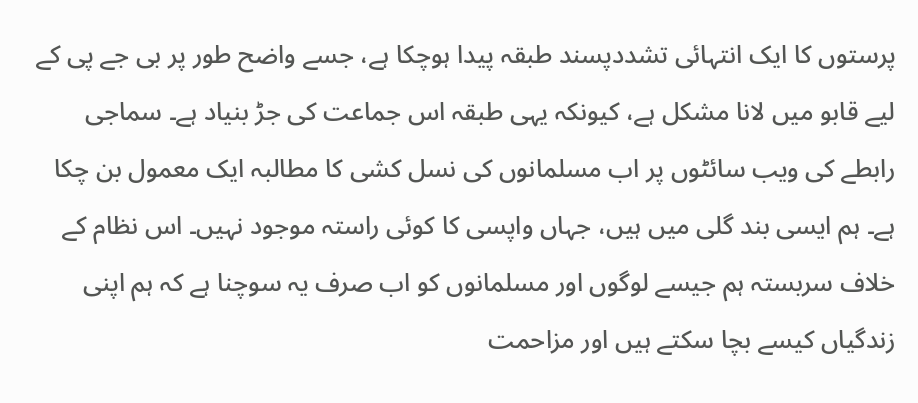پرستوں کا ایک انتہائی تشددپسند طبقہ پیدا ہوچکا ہے، جسے واضح طور پر بی جے پی کے لیے قابو میں لانا مشکل ہے، کیونکہ یہی طبقہ اس جماعت کی جڑ بنیاد ہے۔ سماجی رابطے کی ویب سائٹوں پر اب مسلمانوں کی نسل کشی کا مطالبہ ایک معمول بن چکا ہے۔ ہم ایسی بند گلی میں ہیں، جہاں واپسی کا کوئی راستہ موجود نہیں۔ اس نظام کے خلاف سربستہ ہم جیسے لوگوں اور مسلمانوں کو اب صرف یہ سوچنا ہے کہ ہم اپنی زندگیاں کیسے بچا سکتے ہیں اور مزاحمت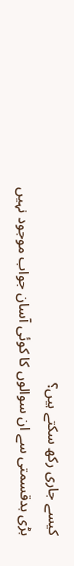کیسے جاری رکھ سکتے ہیں؟
بڑی بدقسمتی سے ان سوالوں کا کوئی آسان جواب موجود نہیں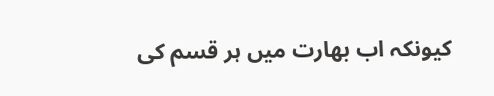کیونکہ اب بھارت میں ہر قسم کی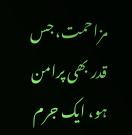مزاحمت، جس قدر بھی پرامن ہو، ایک جرم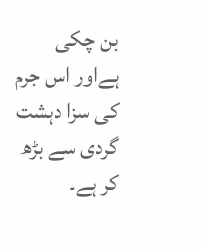بن چکی ہےاور اس جرم کی سزا دہشت گردی سے بڑھ کر ہے۔